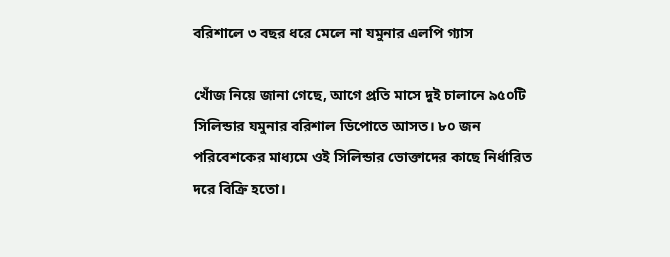বরিশালে ৩ বছর ধরে মেলে না যমুনার এলপি গ্যাস

খোঁজ নিয়ে জানা গেছে, আগে প্রতি মাসে দুই চালানে ৯৫০টি সিলিন্ডার যমুনার বরিশাল ডিপোতে আসত। ৮০ জন পরিবেশকের মাধ্যমে ওই সিলিন্ডার ভোক্তাদের কাছে নির্ধারিত দরে বিক্রি হতো।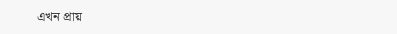এখন প্রায়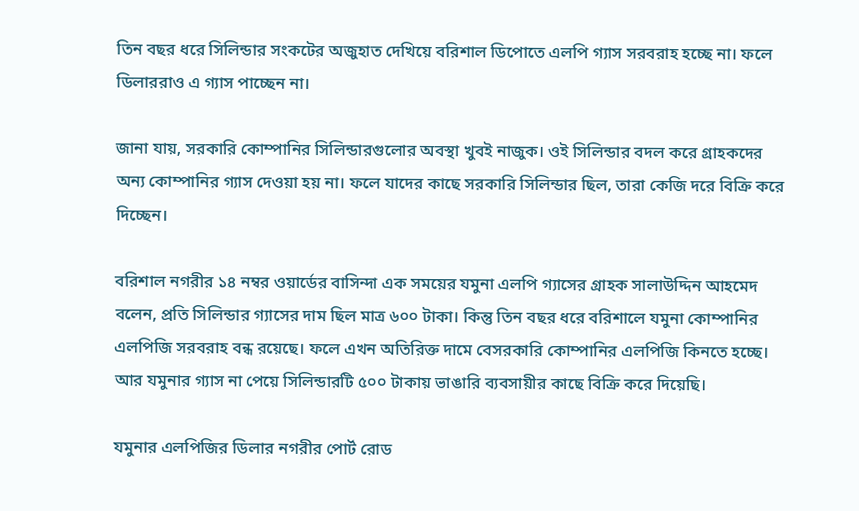তিন বছর ধরে সিলিন্ডার সংকটের অজুহাত দেখিয়ে বরিশাল ডিপোতে এলপি গ্যাস সরবরাহ হচ্ছে না। ফলে ডিলাররাও এ গ্যাস পাচ্ছেন না।

জানা যায়, সরকারি কোম্পানির সিলিন্ডারগুলোর অবস্থা খুবই নাজুক। ওই সিলিন্ডার বদল করে গ্রাহকদের অন্য কোম্পানির গ্যাস দেওয়া হয় না। ফলে যাদের কাছে সরকারি সিলিন্ডার ছিল, তারা কেজি দরে বিক্রি করে দিচ্ছেন।

বরিশাল নগরীর ১৪ নম্বর ওয়ার্ডের বাসিন্দা এক সময়ের যমুনা এলপি গ্যাসের গ্রাহক সালাউদ্দিন আহমেদ বলেন, প্রতি সিলিন্ডার গ্যাসের দাম ছিল মাত্র ৬০০ টাকা। কিন্তু তিন বছর ধরে বরিশালে যমুনা কোম্পানির এলপিজি সরবরাহ বন্ধ রয়েছে। ফলে এখন অতিরিক্ত দামে বেসরকারি কোম্পানির এলপিজি কিনতে হচ্ছে। আর যমুনার গ্যাস না পেয়ে সিলিন্ডারটি ৫০০ টাকায় ভাঙারি ব্যবসায়ীর কাছে বিক্রি করে দিয়েছি।

যমুনার এলপিজির ডিলার নগরীর পোর্ট রোড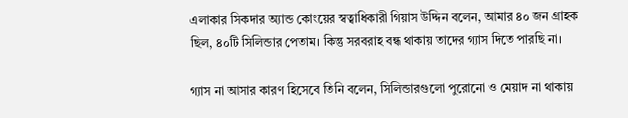এলাকার সিকদার অ্যান্ড কোংয়ের স্বত্বাধিকারী গিয়াস উদ্দিন বলেন, আমার ৪০ জন গ্রাহক ছিল, ৪০টি সিলিন্ডার পেতাম। কিন্তু সরবরাহ বন্ধ থাকায় তাদের গ্যাস দিতে পারছি না।

গ্যাস না আসার কারণ হিসেবে তিনি বলেন, সিলিন্ডারগুলো পুরোনো ও মেয়াদ না থাকায়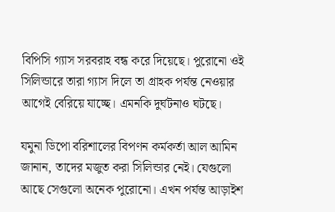বিপিসি গ্যাস সরবরাহ বন্ধ করে দিয়েছে। পুরোনো ওই সিলিন্ডারে তারা গ্যাস দিলে তা গ্রাহক পর্যন্ত নেওয়ার আগেই বেরিয়ে যাচ্ছে। এমনকি দুর্ঘটনাও ঘটছে।

যমুনা ডিপো বরিশালের বিপণন কর্মকর্তা আল আমিন জানান, তাদের মজুত করা সিলিন্ডার নেই। যেগুলো আছে সেগুলো অনেক পুরোনো। এখন পর্যন্ত আড়াইশ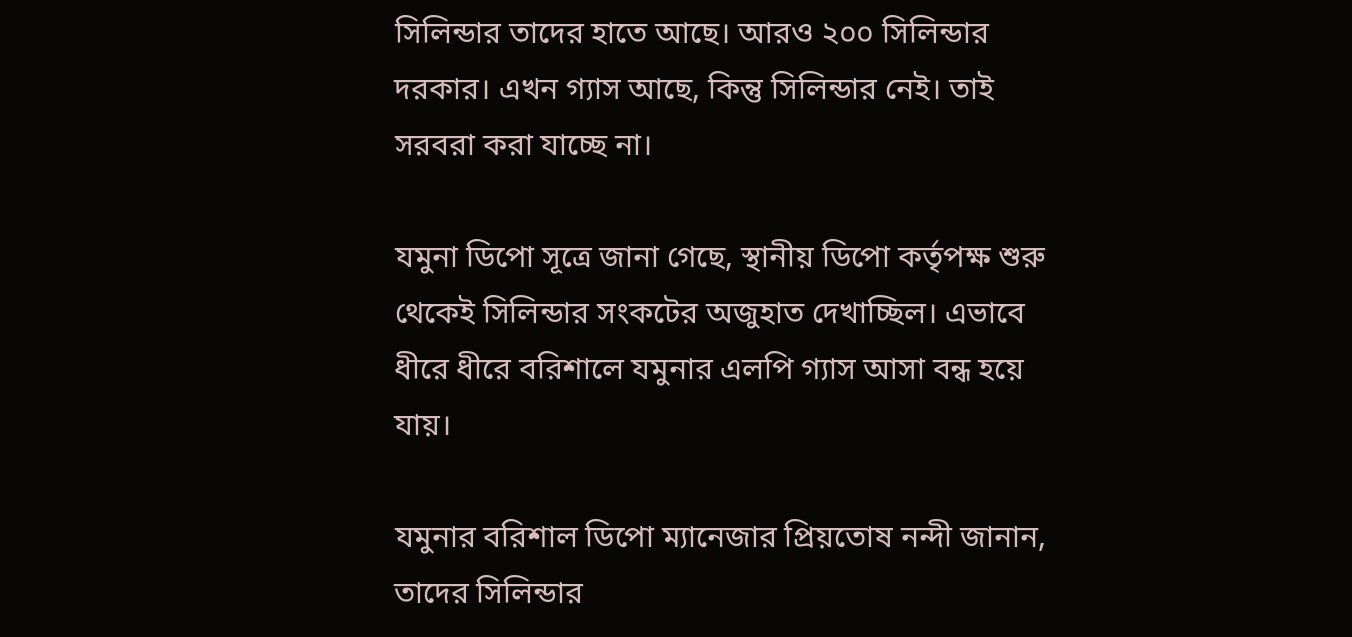সিলিন্ডার তাদের হাতে আছে। আরও ২০০ সিলিন্ডার দরকার। এখন গ্যাস আছে, কিন্তু সিলিন্ডার নেই। তাই সরবরা করা যাচ্ছে না।

যমুনা ডিপো সূত্রে জানা গেছে, স্থানীয় ডিপো কর্তৃপক্ষ শুরু থেকেই সিলিন্ডার সংকটের অজুহাত দেখাচ্ছিল। এভাবে ধীরে ধীরে বরিশালে যমুনার এলপি গ্যাস আসা বন্ধ হয়ে যায়।

যমুনার বরিশাল ডিপো ম্যানেজার প্রিয়তোষ নন্দী জানান, তাদের সিলিন্ডার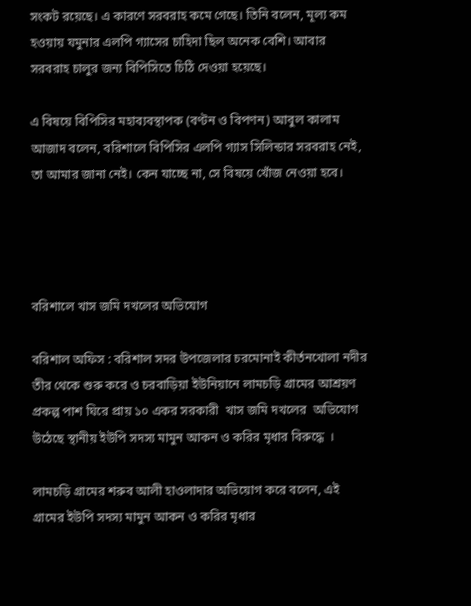সংকট রয়েছে। এ কারণে সরবরাহ কমে গেছে। তিনি বলেন, মূল্য কম হওয়ায় যমুনার এলপি গ্যাসের চাহিদা ছিল অনেক বেশি। আবার সরবরাহ চালুর জন্য বিপিসিতে চিঠি দেওয়া হয়েছে।

এ বিষয়ে বিপিসির মহাব্যবস্থাপক (বণ্টন ও বিপণন) আবুল কালাম আজাদ বলেন, বরিশালে বিপিসির এলপি গ্যাস সিলিন্ডার সরবরাহ নেই, তা আমার জানা নেই। কেন যাচ্ছে না, সে বিষয়ে খোঁজ নেওয়া হবে।




বরিশালে খাস জমি দখলের অভিযোগ

বরিশাল অফিস : বরিশাল সদর উপজেলার চরমোনাই কীর্তনখোলা নদীর তীর থেকে শুরু করে ও চরবাড়িয়া ইউনিয়ানে লামচড়ি গ্রামের আশ্রয়ণ প্রকল্প পাশ ঘিরে প্রায় ১০ একর সরকারী  খাস জমি দখলের  অভিযোগ উঠেছে স্থানীয় ইউপি সদস্য মামুন আকন ও করির মৃধার বিরুদ্ধে  ।

লামচড়ি গ্রামের শরুব আলী হাওলাদার অভিয়োগ করে বলেন, এই গ্রামের ইউপি সদস্য মামুন আকন ও করির মৃধার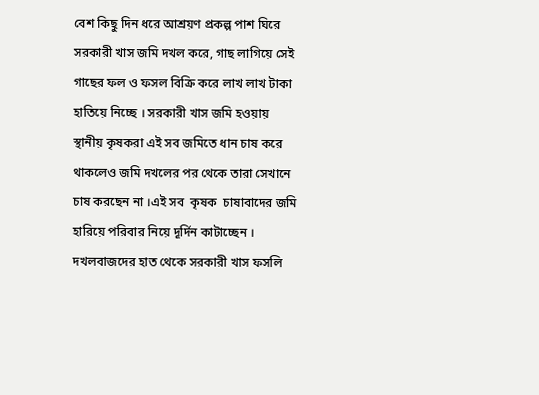বেশ কিছু দিন ধরে আশ্রয়ণ প্রকল্প পাশ ঘিরে সরকারী খাস জমি দখল করে, গাছ লাগিয়ে সেই গাছের ফল ও ফসল বিক্রি করে লাখ লাখ টাকা হাতিয়ে নিচ্ছে । সরকারী খাস জমি হওয়ায় স্থানীয় কৃষকরা এই সব জমিতে ধান চাষ করে থাকলেও জমি দখলের পর থেকে তারা সেখানে চাষ করছেন না ।এই সব  কৃষক  চাষাবাদের জমি হারিয়ে পরিবার নিয়ে দূর্দিন কাটাচ্ছেন ।
দখলবাজদের হাত থেকে সরকারী খাস ফসলি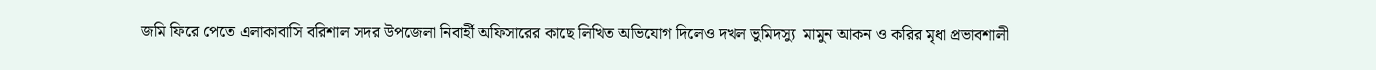জমি ফিরে পেতে এলাকাবাসি বরিশাল সদর উপজেলা নিবার্হী অফিসারের কাছে লিখিত অভিযোগ দিলেও দখল ভুমিদস্যু  মামুন আকন ও করির মৃধা প্রভাবশালী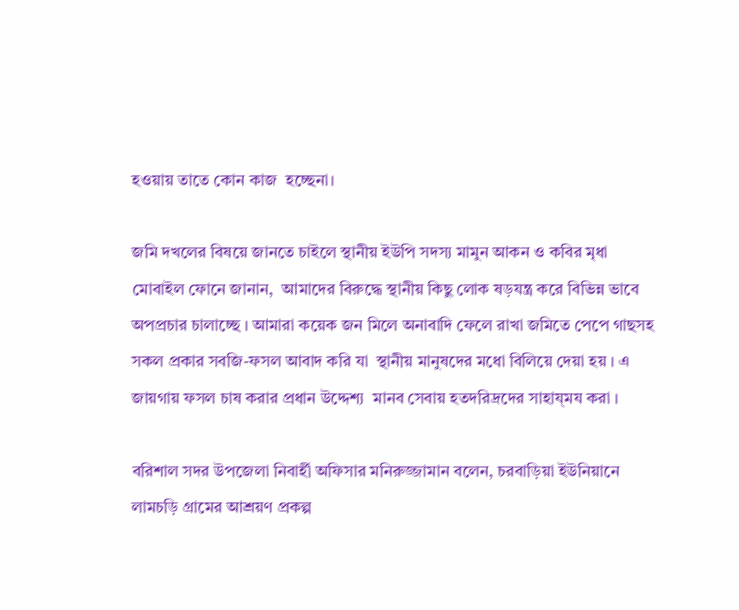হওয়ায় তাতে কোন কাজ  হচ্ছেনা।

জমি দখলের বিষয়ে জানতে চাইলে স্থানীয় ইউপি সদস্য মামুন আকন ও কবির মৃধা মোবাইল ফোনে জানান,  আমাদের বিরুদ্ধে স্থানীয় কিছু লোক ষড়যন্ত্র করে বিভিন্ন ভাবে অপপ্রচার চালাচ্ছে । আমারা কয়েক জন মিলে অনাবাদি ফেলে রাখা জমিতে পেপে গাছসহ সকল প্রকার সবজি-ফসল আবাদ করি যা  স্থানীয় মানুষদের মধো বিলিয়ে দেয়া হয় । এ জায়গায় ফসল চাষ করার প্রধান উদ্দেশ্য  মানব সেবায় হতদরিদ্রদের সাহায্ময করা ।

বরিশাল সদর উপজেলা নিবার্হী অফিসার মনিরুজ্জামান বলেন, চরবাড়িয়া ইউনিয়ানে লামচড়ি গ্রামের আশ্রয়ণ প্রকল্প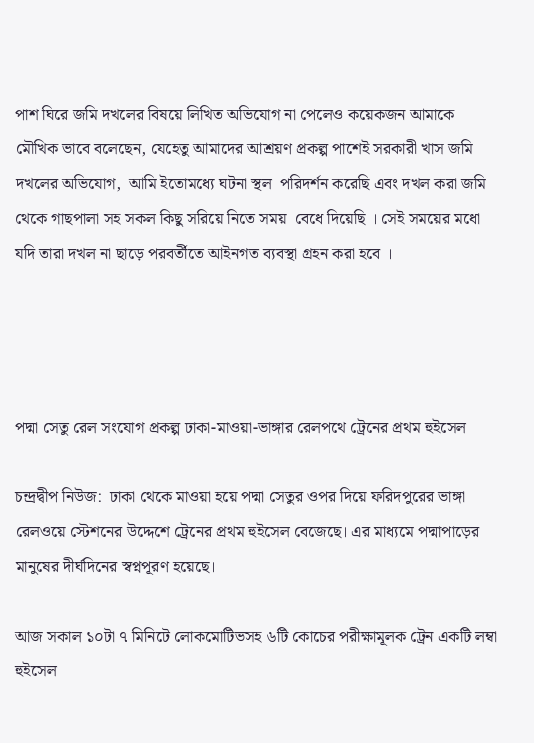পাশ ঘিরে জমি দখলের বিষয়ে লিখিত অভিযোগ না পেলেও কয়েকজন আমাকে মৌখিক ভাবে বলেছেন, যেহেতু আমাদের আশ্রয়ণ প্রকল্প পাশেই সরকারী খাস জমি দখলের অভিযোগ,  আমি ইতোমধ্যে ঘটনা স্থল  পরিদর্শন করেছি এবং দখল করা জমি থেকে গাছপালা সহ সকল কিছু সরিয়ে নিতে সময়  বেধে দিয়েছি । সেই সময়ের মধো যদি তারা দখল না ছাড়ে পরবর্তীতে আইনগত ব্যবস্থা গ্রহন করা হবে ।




পদ্মা সেতু রেল সংযোগ প্রকল্প ঢাকা-মাওয়া-ভাঙ্গার রেলপথে ট্রেনের প্রথম হুইসেল

চন্দ্রদ্বীপ নিউজ:  ঢাকা থেকে মাওয়া হয়ে পদ্মা সেতুর ওপর দিয়ে ফরিদপুরের ভাঙ্গা রেলওয়ে স্টেশনের উদ্দেশে ট্রেনের প্রথম হুইসেল বেজেছে। এর মাধ্যমে পদ্মাপাড়ের মানুষের দীর্ঘদিনের স্বপ্নপূরণ হয়েছে।

আজ সকাল ১০টা ৭ মিনিটে লোকমোটিভসহ ৬টি কোচের পরীক্ষামূলক ট্রেন একটি লম্বা হুইসেল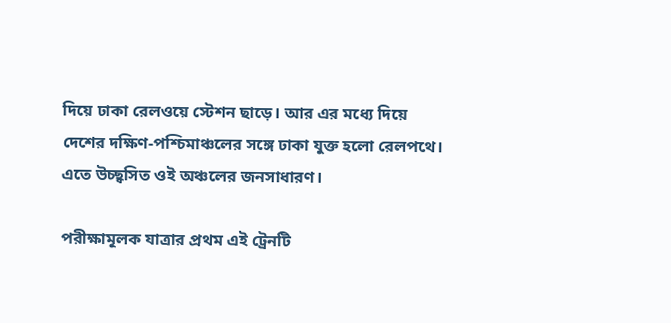দিয়ে ঢাকা রেলওয়ে স্টেশন ছাড়ে। আর এর মধ্যে দিয়ে দেশের দক্ষিণ-পশ্চিমাঞ্চলের সঙ্গে ঢাকা যুক্ত হলো রেলপথে। এতে উচ্ছ্বসিত ওই অঞ্চলের জনসাধারণ।

পরীক্ষামূলক যাত্রার প্রথম এই ট্রেনটি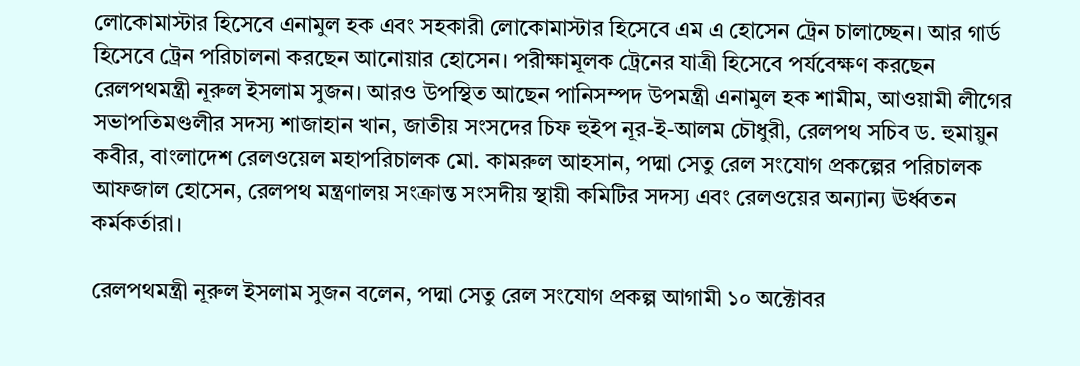লোকোমাস্টার হিসেবে এনামুল হক এবং সহকারী লোকোমাস্টার হিসেবে এম এ হোসেন ট্রেন চালাচ্ছেন। আর গার্ড হিসেবে ট্রেন পরিচালনা করছেন আনোয়ার হোসেন। পরীক্ষামূলক ট্রেনের যাত্রী হিসেবে পর্যবেক্ষণ করছেন রেলপথমন্ত্রী নূরুল ইসলাম সুজন। আরও উপস্থিত আছেন পানিসম্পদ উপমন্ত্রী এনামুল হক শামীম, আওয়ামী লীগের সভাপতিমণ্ডলীর সদস্য শাজাহান খান, জাতীয় সংসদের চিফ হুইপ নূর-ই-আলম চৌধুরী, রেলপথ সচিব ড. হুমায়ুন কবীর, বাংলাদেশ রেলওয়েল মহাপরিচালক মো. কামরুল আহসান, পদ্মা সেতু রেল সংযোগ প্রকল্পের পরিচালক আফজাল হোসেন, রেলপথ মন্ত্রণালয় সংক্রান্ত সংসদীয় স্থায়ী কমিটির সদস্য এবং রেলওয়ের অন্যান্য ঊর্ধ্বতন কর্মকর্তারা।

রেলপথমন্ত্রী নূরুল ইসলাম সুজন বলেন, পদ্মা সেতু রেল সংযোগ প্রকল্প আগামী ১০ অক্টোবর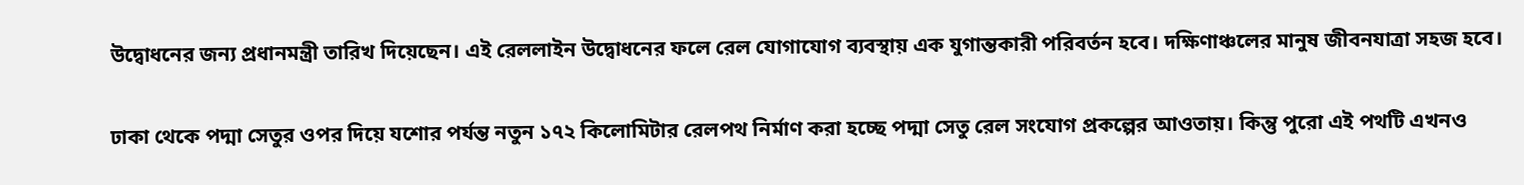উদ্বোধনের জন্য প্রধানমন্ত্রী তারিখ দিয়েছেন। এই রেললাইন উদ্বোধনের ফলে রেল যোগাযোগ ব্যবস্থায় এক যুগান্তকারী পরিবর্তন হবে। দক্ষিণাঞ্চলের মানুষ জীবনযাত্রা সহজ হবে।

ঢাকা থেকে পদ্মা সেতুর ওপর দিয়ে যশোর পর্যন্ত নতুন ১৭২ কিলোমিটার রেলপথ নির্মাণ করা হচ্ছে পদ্মা সেতু রেল সংযোগ প্রকল্পের আওতায়। কিন্তু পুরো এই পথটি এখনও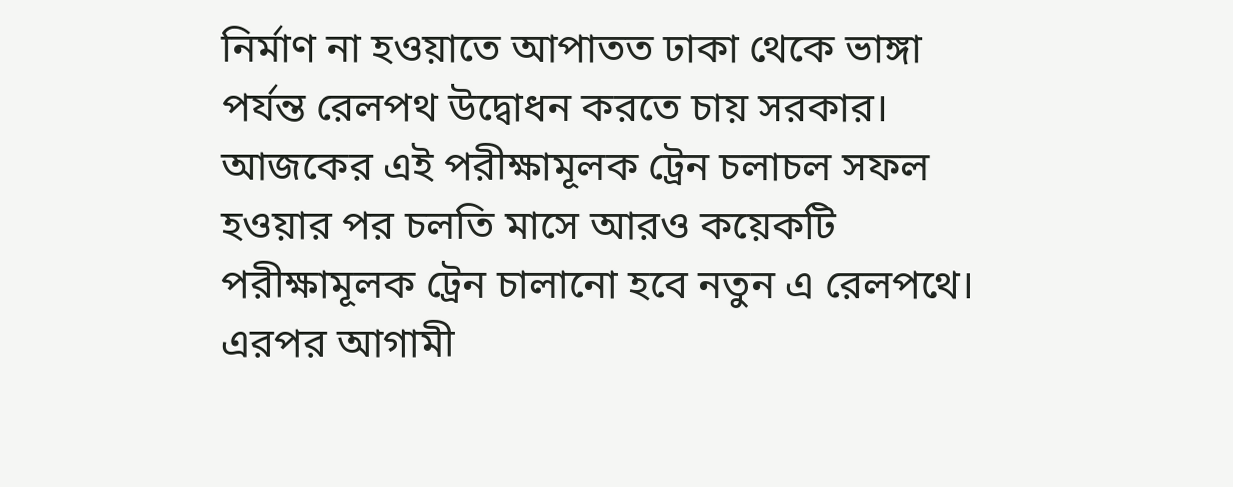নির্মাণ না হওয়াতে আপাতত ঢাকা থেকে ভাঙ্গা পর্যন্ত রেলপথ উদ্বোধন করতে চায় সরকার। আজকের এই পরীক্ষামূলক ট্রেন চলাচল সফল হওয়ার পর চলতি মাসে আরও কয়েকটি পরীক্ষামূলক ট্রেন চালানো হবে নতুন এ রেলপথে। এরপর আগামী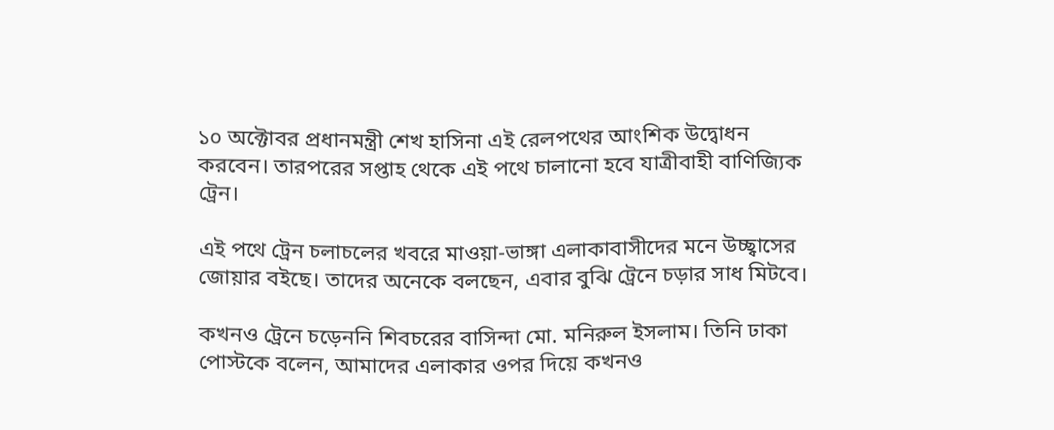১০ অক্টোবর প্রধানমন্ত্রী শেখ হাসিনা এই রেলপথের আংশিক উদ্বোধন করবেন। তারপরের সপ্তাহ থেকে এই পথে চালানো হবে যাত্রীবাহী বাণিজ্যিক ট্রেন।

এই পথে ট্রেন চলাচলের খবরে মাওয়া-ভাঙ্গা এলাকাবাসীদের মনে উচ্ছ্বাসের জোয়ার বইছে। তাদের অনেকে বলছেন, এবার বুঝি ট্রেনে চড়ার সাধ মিটবে।

কখনও ট্রেনে চড়েননি শিবচরের বাসিন্দা মো. মনিরুল ইসলাম। তিনি ঢাকা পোস্টকে বলেন, আমাদের এলাকার ওপর দিয়ে কখনও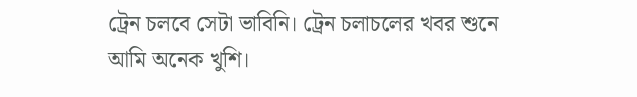ট্রেন চলবে সেটা ভাবিনি। ট্রেন চলাচলের খবর শুনে আমি অনেক খুশি।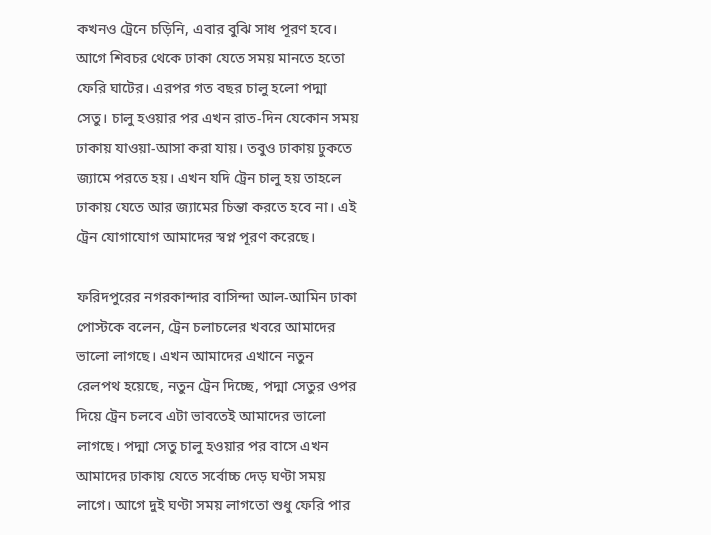কখনও ট্রেনে চড়িনি, এবার বুঝি সাধ পূরণ হবে। আগে শিবচর থেকে ঢাকা যেতে সময় মানতে হতো ফেরি ঘাটের। এরপর গত বছর চালু হলো পদ্মা সেতু। চালু হওয়ার পর এখন রাত-দিন যেকোন সময় ঢাকায় যাওয়া-আসা করা যায়। তবুও ঢাকায় ঢুকতে জ্যামে পরতে হয়। এখন যদি ট্রেন চালু হয় তাহলে ঢাকায় যেতে আর জ্যামের চিন্তা করতে হবে না। এই ট্রেন যোগাযোগ আমাদের স্বপ্ন পূরণ করেছে।

ফরিদপুরের নগরকান্দার বাসিন্দা আল-আমিন ঢাকা পোস্টকে বলেন, ট্রেন চলাচলের খবরে আমাদের ভালো লাগছে। এখন আমাদের এখানে নতুন রেলপথ হয়েছে, নতুন ট্রেন দিচ্ছে, পদ্মা সেতুর ওপর দিয়ে ট্রেন চলবে এটা ভাবতেই আমাদের ভালো লাগছে। পদ্মা সেতু চালু হওয়ার পর বাসে এখন আমাদের ঢাকায় যেতে সর্বোচ্চ দেড় ঘণ্টা সময় লাগে। আগে দুই ঘণ্টা সময় লাগতো শুধু ফেরি পার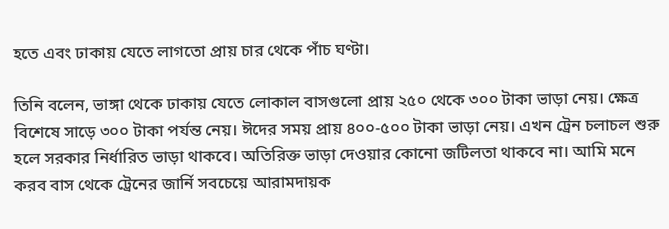হতে এবং ঢাকায় যেতে লাগতো প্রায় চার থেকে পাঁচ ঘণ্টা।

তিনি বলেন, ভাঙ্গা থেকে ঢাকায় যেতে লোকাল বাসগুলো প্রায় ২৫০ থেকে ৩০০ টাকা ভাড়া নেয়। ক্ষেত্র বিশেষে সাড়ে ৩০০ টাকা পর্যন্ত নেয়। ঈদের সময় প্রায় ৪০০-৫০০ টাকা ভাড়া নেয়। এখন ট্রেন চলাচল শুরু হলে সরকার নির্ধারিত ভাড়া থাকবে। অতিরিক্ত ভাড়া দেওয়ার কোনো জটিলতা থাকবে না। আমি মনে করব বাস থেকে ট্রেনের জার্নি সবচেয়ে আরামদায়ক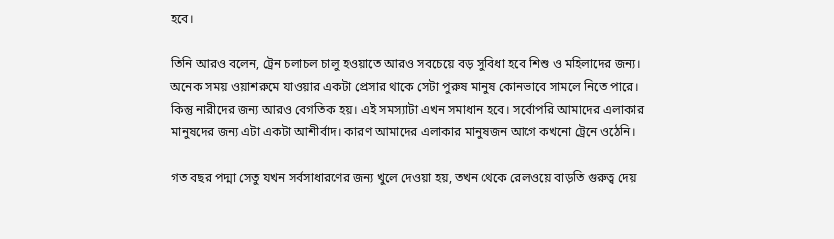হবে।

তিনি আরও বলেন, ট্রেন চলাচল চালু হওয়াতে আরও সবচেয়ে বড় সুবিধা হবে শিশু ও মহিলাদের জন্য। অনেক সময় ওয়াশরুমে যাওয়ার একটা প্রেসার থাকে সেটা পুরুষ মানুষ কোনভাবে সামলে নিতে পারে। কিন্তু নারীদের জন্য আরও বেগতিক হয়। এই সমস্যাটা এখন সমাধান হবে। সর্বোপরি আমাদের এলাকার মানুষদের জন্য এটা একটা আশীর্বাদ। কারণ আমাদের এলাকার মানুষজন আগে কখনো ট্রেনে ওঠেনি।

গত বছর পদ্মা সেতু যখন সর্বসাধারণের জন্য খুলে দেওয়া হয়, তখন থেকে রেলওয়ে বাড়তি গুরুত্ব দেয়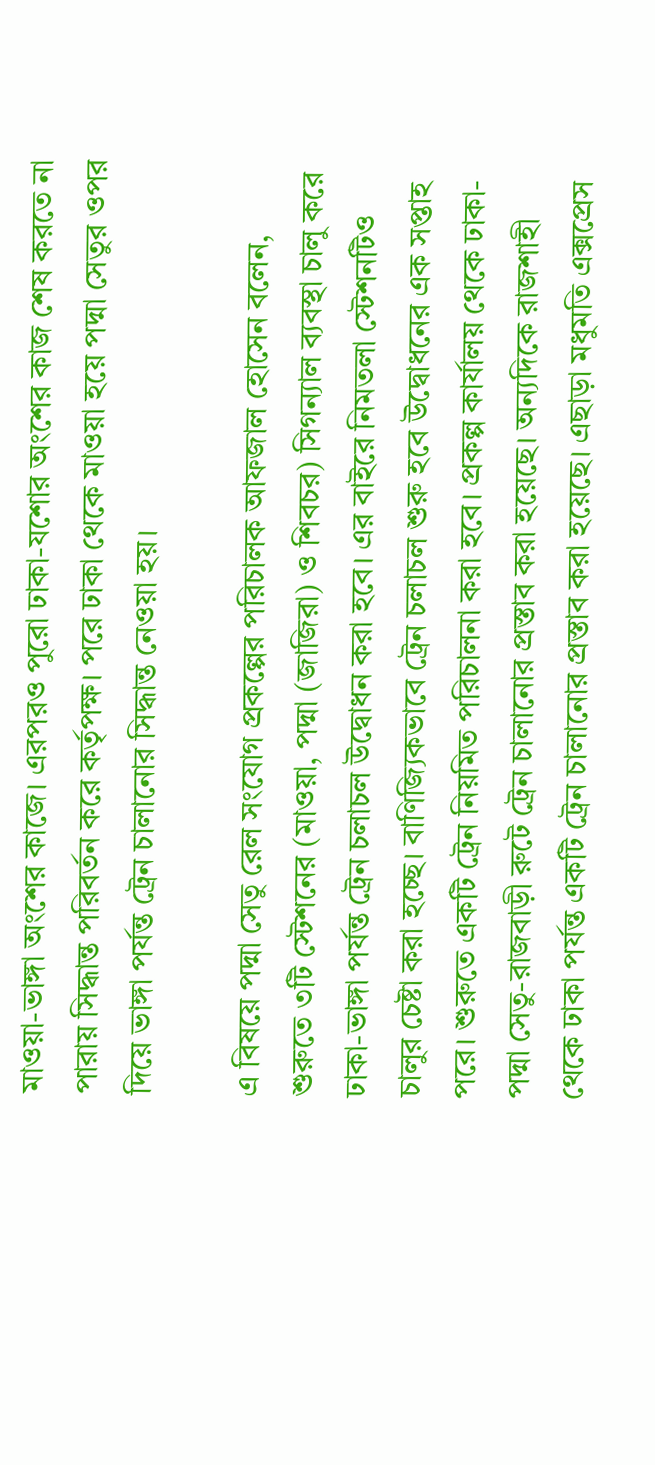মাওয়া-ভাঙ্গা অংশের কাজে। এরপরও পুরো ঢাকা-যশোর অংশের কাজ শেষ করতে না পারায় সিদ্ধান্ত পরিবর্তন করে কর্তৃপক্ষ। পরে ঢাকা থেকে মাওয়া হয়ে পদ্মা সেতুর ওপর দিয়ে ভাঙ্গা পর্যন্ত ট্রেন চালানোর সিদ্ধান্ত নেওয়া হয়।

এ বিষয়ে পদ্মা সেতু রেল সংযোগ প্রকল্পের পরিচালক আফজাল হোসেন বলেন, শুরুতে ৩টি স্টেশনের (মাওয়া, পদ্মা (জাজিরা) ও শিবচর) সিগন্যাল ব্যবস্থা চালু করে ঢাকা-ভাঙ্গা পর্যন্ত ট্রেন চলাচল উদ্বোধন করা হবে। এর বাইরে নিমতলা স্টেশনটিও চালুর চেষ্টা করা হচ্ছে। বাণিজ্যিকভাবে ট্রেন চলাচল শুরু হবে উদ্বোধনের এক সপ্তাহ পরে। শুরুতে একটি ট্রেন নিয়মিত পরিচালনা করা হবে। প্রকল্প কার্যালয় থেকে ঢাকা-পদ্মা সেতু-রাজবাড়ী রুটে ট্রেন চালানোর প্রস্তাব করা হয়েছে। অন্যদিকে রাজশাহী থেকে ঢাকা পর্যন্ত একটি ট্রেন চালানোর প্রস্তাব করা হয়েছে। এছাড়া মধুমতি এক্সপ্রেস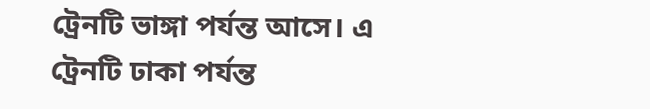ট্রেনটি ভাঙ্গা পর্যন্ত আসে। এ ট্রেনটি ঢাকা পর্যন্ত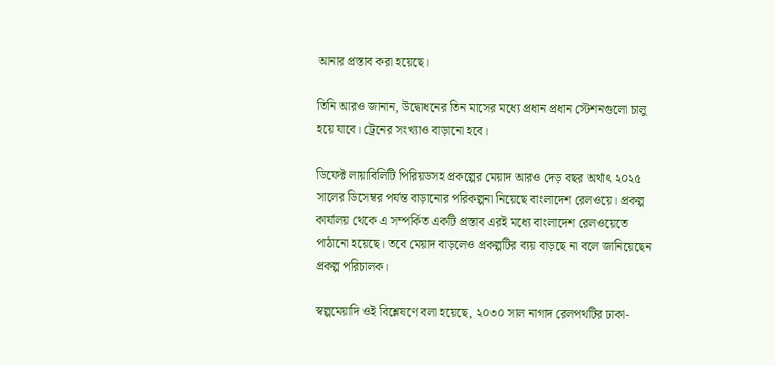আনার প্রস্তাব করা হয়েছে।

তিনি আরও জানান, উদ্বোধনের তিন মাসের মধ্যে প্রধান প্রধান স্টেশনগুলো চালু হয়ে যাবে। ট্রেনের সংখ্যাও বাড়ানো হবে।

ডিফেক্ট লায়াবিলিটি পিরিয়ডসহ প্রকল্পের মেয়াদ আরও দেড় বছর অর্থাৎ ২০২৫ সালের ডিসেম্বর পর্যন্ত বাড়ানোর পরিকল্পনা নিয়েছে বাংলাদেশ রেলওয়ে। প্রকল্প কার্যালয় থেকে এ সম্পর্কিত একটি প্রস্তাব এরই মধ্যে বাংলাদেশ রেলওয়েতে পাঠানো হয়েছে। তবে মেয়াদ বাড়লেও প্রকল্পটির ব্যয় বাড়ছে না বলে জানিয়েছেন প্রকল্প পরিচালক।

স্বল্পমেয়াদি ওই বিশ্লেষণে বলা হয়েছে, ২০৩০ সাল নাগাদ রেলপথটির ঢাকা-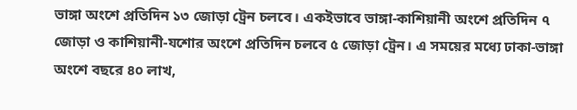ভাঙ্গা অংশে প্রতিদিন ১৩ জোড়া ট্রেন চলবে। একইভাবে ভাঙ্গা-কাশিয়ানী অংশে প্রতিদিন ৭ জোড়া ও কাশিয়ানী-যশোর অংশে প্রতিদিন চলবে ৫ জোড়া ট্রেন। এ সময়ের মধ্যে ঢাকা-ভাঙ্গা অংশে বছরে ৪০ লাখ,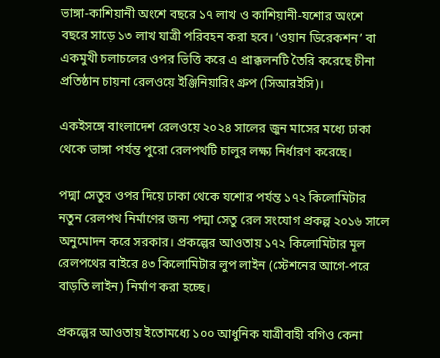ভাঙ্গা-কাশিয়ানী অংশে বছরে ১৭ লাখ ও কাশিয়ানী-যশোর অংশে বছরে সাড়ে ১৩ লাখ যাত্রী পরিবহন করা হবে। ‘ওয়ান ডিরেকশন’ বা একমুখী চলাচলের ওপর ভিত্তি করে এ প্রাক্কলনটি তৈরি করেছে চীনা প্রতিষ্ঠান চায়না রেলওয়ে ইঞ্জিনিয়ারিং গ্রুপ (সিআরইসি)।

একইসঙ্গে বাংলাদেশ রেলওয়ে ২০২৪ সালের জুন মাসের মধ্যে ঢাকা থেকে ভাঙ্গা পর্যন্ত পুরো রেলপথটি চালুর লক্ষ্য নির্ধারণ করেছে।

পদ্মা সেতুর ওপর দিয়ে ঢাকা থেকে যশোর পর্যন্ত ১৭২ কিলোমিটার নতুন রেলপথ নির্মাণের জন্য পদ্মা সেতু রেল সংযোগ প্রকল্প ২০১৬ সালে অনুমোদন করে সরকার। প্রকল্পের আওতায় ১৭২ কিলোমিটার মূল রেলপথের বাইরে ৪৩ কিলোমিটার লুপ লাইন (স্টেশনের আগে-পরে বাড়তি লাইন) নির্মাণ করা হচ্ছে।

প্রকল্পের আওতায় ইতোমধ্যে ১০০ আধুনিক যাত্রীবাহী বগিও কেনা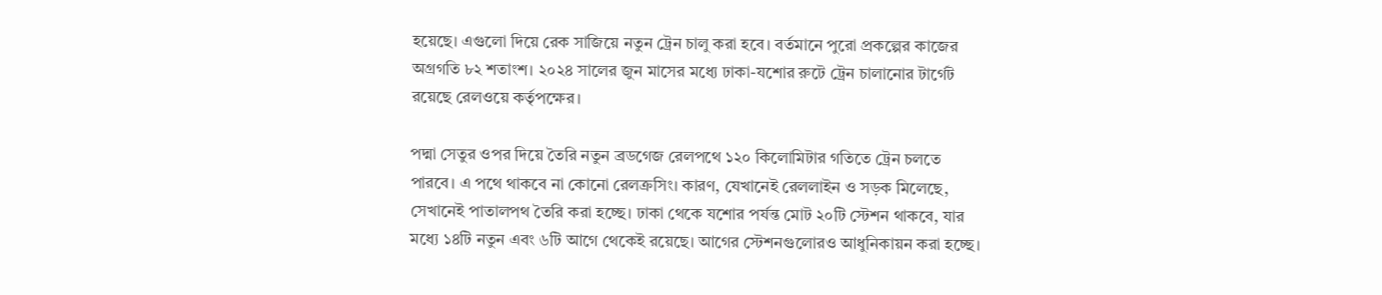হয়েছে। এগুলো দিয়ে রেক সাজিয়ে নতুন ট্রেন চালু করা হবে। বর্তমানে পুরো প্রকল্পের কাজের অগ্রগতি ৮২ শতাংশ। ২০২৪ সালের জুন মাসের মধ্যে ঢাকা-যশোর রুটে ট্রেন চালানোর টার্গেট রয়েছে রেলওয়ে কর্তৃপক্ষের।

পদ্মা সেতুর ওপর দিয়ে তৈরি নতুন ব্রডগেজ রেলপথে ১২০ কিলোমিটার গতিতে ট্রেন চলতে পারবে। এ পথে থাকবে না কোনো রেলক্রসিং। কারণ, যেখানেই রেললাইন ও সড়ক মিলেছে, সেখানেই পাতালপথ তৈরি করা হচ্ছে। ঢাকা থেকে যশোর পর্যন্ত মোট ২০টি স্টেশন থাকবে, যার মধ্যে ১৪টি নতুন এবং ৬টি আগে থেকেই রয়েছে। আগের স্টেশনগুলোরও আধুনিকায়ন করা হচ্ছে।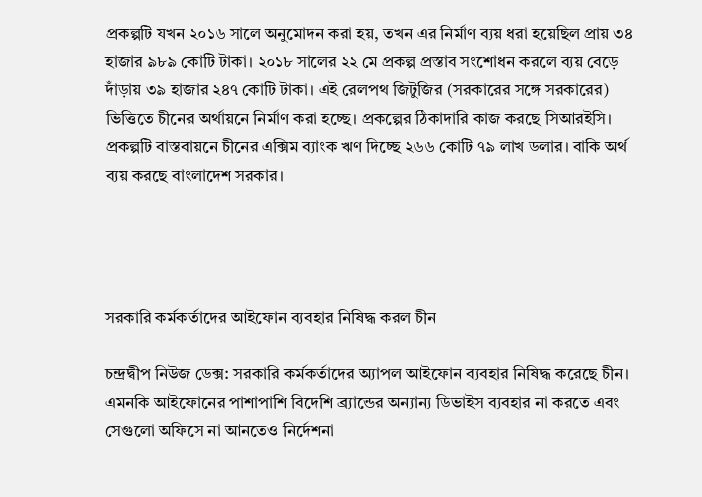প্রকল্পটি যখন ২০১৬ সালে অনুমোদন করা হয়, তখন এর নির্মাণ ব্যয় ধরা হয়েছিল প্রায় ৩৪ হাজার ৯৮৯ কোটি টাকা। ২০১৮ সালের ২২ মে প্রকল্প প্রস্তাব সংশোধন করলে ব্যয় বেড়ে দাঁড়ায় ৩৯ হাজার ২৪৭ কোটি টাকা। এই রেলপথ জিটুজির (সরকারের সঙ্গে সরকারের) ভিত্তিতে চীনের অর্থায়নে নির্মাণ করা হচ্ছে। প্রকল্পের ঠিকাদারি কাজ করছে সিআরইসি। প্রকল্পটি বাস্তবায়নে চীনের এক্সিম ব্যাংক ঋণ দিচ্ছে ২৬৬ কোটি ৭৯ লাখ ডলার। বাকি অর্থ ব্যয় করছে বাংলাদেশ সরকার।




সরকারি কর্মকর্তাদের আইফোন ব্যবহার নিষিদ্ধ করল চীন

চন্দ্রদ্বীপ নিউজ ডেক্স: সরকারি কর্মকর্তাদের অ্যাপল আইফোন ব্যবহার নিষিদ্ধ করেছে চীন। এমনকি আইফোনের পাশাপাশি বিদেশি ব্র্যান্ডের অন্যান্য ডিভাইস ব্যবহার না করতে এবং সেগুলো অফিসে না আনতেও নির্দেশনা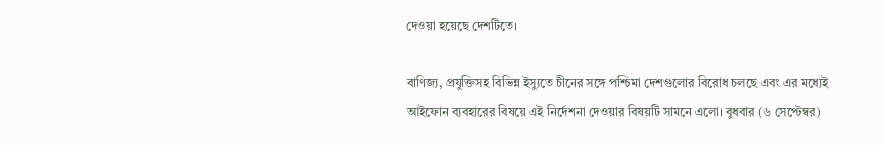দেওয়া হয়েছে দেশটিতে।

বাণিজ্য, প্রযুক্তিসহ বিভিন্ন ইস্যুতে চীনের সঙ্গে পশ্চিমা দেশগুলোর বিরোধ চলছে এবং এর মধ্যেই আইফোন ব্যবহারের বিষয়ে এই নির্দেশনা দেওয়ার বিষয়টি সামনে এলো। বুধবার (৬ সেপ্টেম্বর)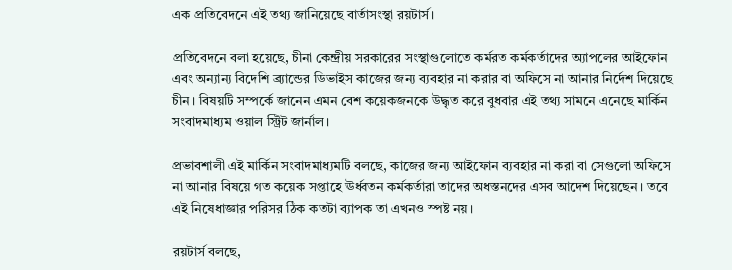এক প্রতিবেদনে এই তথ্য জানিয়েছে বার্তাসংস্থা রয়টার্স।

প্রতিবেদনে বলা হয়েছে, চীনা কেন্দ্রীয় সরকারের সংস্থাগুলোতে কর্মরত কর্মকর্তাদের অ্যাপলের আইফোন এবং অন্যান্য বিদেশি ব্র্যান্ডের ডিভাইস কাজের জন্য ব্যবহার না করার বা অফিসে না আনার নির্দেশ দিয়েছে চীন। বিষয়টি সম্পর্কে জানেন এমন বেশ কয়েকজনকে উদ্ধৃত করে বুধবার এই তথ্য সামনে এনেছে মার্কিন সংবাদমাধ্যম ওয়াল স্ট্রিট জার্নাল।

প্রভাবশালী এই মার্কিন সংবাদমাধ্যমটি বলছে, কাজের জন্য আইফোন ব্যবহার না করা বা সেগুলো অফিসে না আনার বিষয়ে গত কয়েক সপ্তাহে ঊর্ধ্বতন কর্মকর্তারা তাদের অধস্তনদের এসব আদেশ দিয়েছেন। তবে এই নিষেধাজ্ঞার পরিসর ঠিক কতটা ব্যাপক তা এখনও স্পষ্ট নয়।

রয়টার্স বলছে,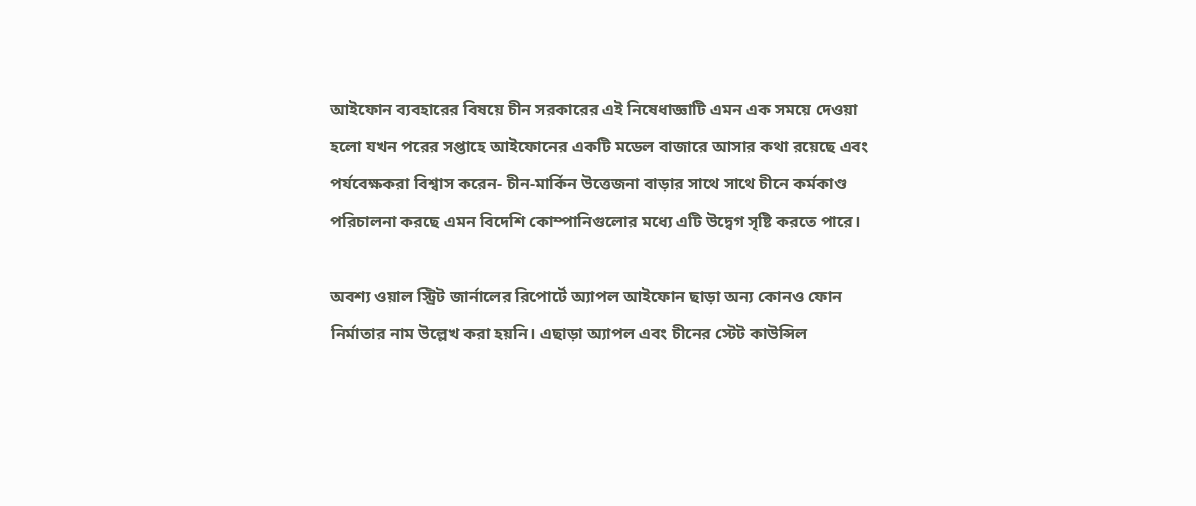আইফোন ব্যবহারের বিষয়ে চীন সরকারের এই নিষেধাজ্ঞাটি এমন এক সময়ে দেওয়া হলো যখন পরের সপ্তাহে আইফোনের একটি মডেল বাজারে আসার কথা রয়েছে এবং পর্যবেক্ষকরা বিশ্বাস করেন- চীন-মার্কিন উত্তেজনা বাড়ার সাথে সাথে চীনে কর্মকাণ্ড পরিচালনা করছে এমন বিদেশি কোম্পানিগুলোর মধ্যে এটি উদ্বেগ সৃষ্টি করতে পারে।

অবশ্য ওয়াল স্ট্রিট জার্নালের রিপোর্টে অ্যাপল আইফোন ছাড়া অন্য কোনও ফোন নির্মাতার নাম উল্লেখ করা হয়নি। এছাড়া অ্যাপল এবং চীনের স্টেট কাউন্সিল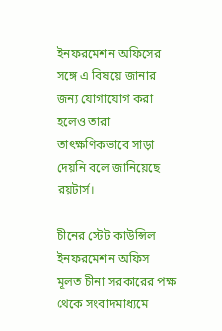ইনফরমেশন অফিসের সঙ্গে এ বিষয়ে জানার জন্য যোগাযোগ করা হলেও তারা তাৎক্ষণিকভাবে সাড়া দেয়নি বলে জানিয়েছে রয়টার্স।

চীনের স্টেট কাউন্সিল ইনফরমেশন অফিস মূলত চীনা সরকারের পক্ষ থেকে সংবাদমাধ্যমে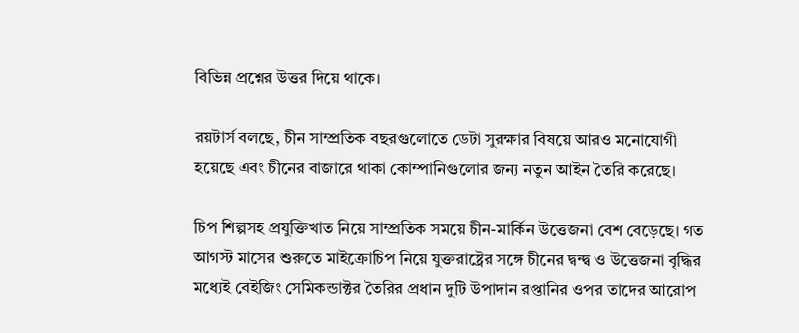বিভিন্ন প্রশ্নের উত্তর দিয়ে থাকে।

রয়টার্স বলছে, চীন সাম্প্রতিক বছরগুলোতে ডেটা সুরক্ষার বিষয়ে আরও মনোযোগী হয়েছে এবং চীনের বাজারে থাকা কোম্পানিগুলোর জন্য নতুন আইন তৈরি করেছে।

চিপ শিল্পসহ প্রযুক্তিখাত নিয়ে সাম্প্রতিক সময়ে চীন-মার্কিন উত্তেজনা বেশ বেড়েছে। গত আগস্ট মাসের শুরুতে মাইক্রোচিপ নিয়ে যুক্তরাষ্ট্রের সঙ্গে চীনের দ্বন্দ্ব ও উত্তেজনা বৃদ্ধির মধ্যেই বেইজিং সেমিকন্ডাক্টর তৈরির প্রধান দুটি উপাদান রপ্তানির ওপর তাদের আরোপ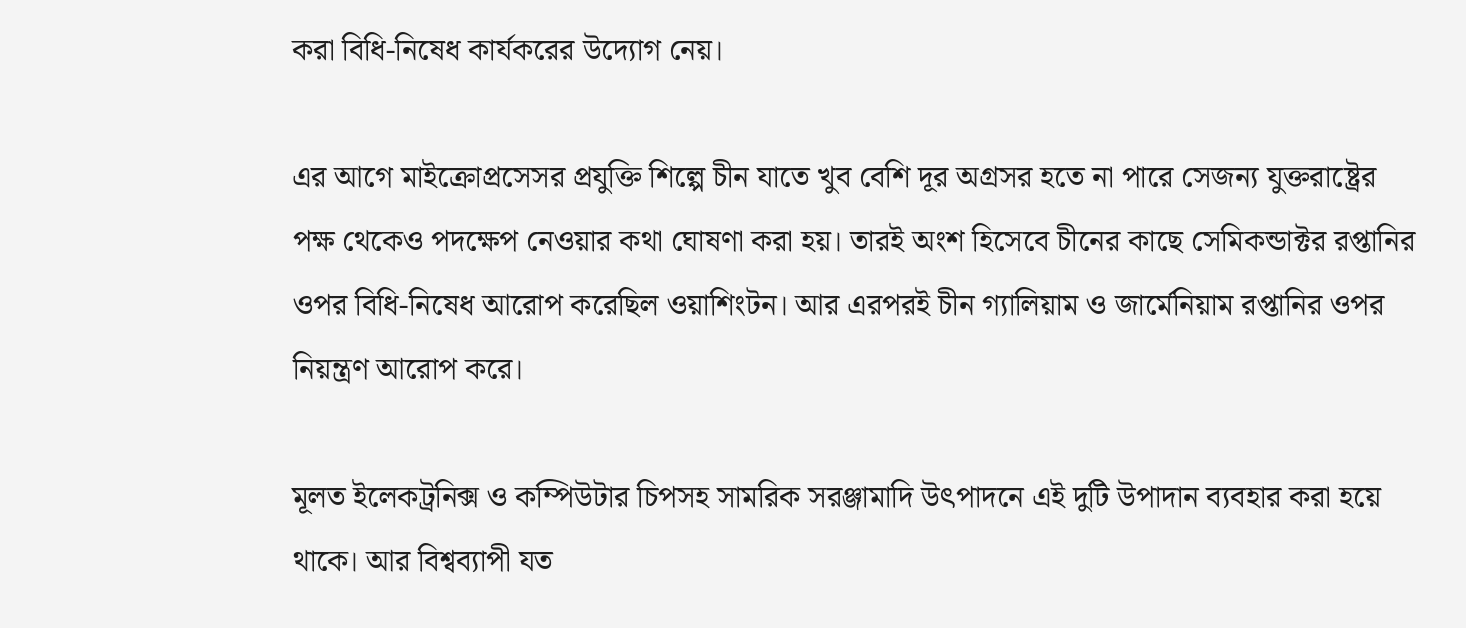করা বিধি-নিষেধ কার্যকরের উদ্যোগ নেয়।

এর আগে মাইক্রোপ্রসেসর প্রযুক্তি শিল্পে চীন যাতে খুব বেশি দূর অগ্রসর হতে না পারে সেজন্য যুক্তরাষ্ট্রের পক্ষ থেকেও পদক্ষেপ নেওয়ার কথা ঘোষণা করা হয়। তারই অংশ হিসেবে চীনের কাছে সেমিকন্ডাক্টর রপ্তানির ওপর বিধি-নিষেধ আরোপ করেছিল ওয়াশিংটন। আর এরপরই চীন গ্যালিয়াম ও জার্মেনিয়াম রপ্তানির ওপর নিয়ন্ত্রণ আরোপ করে।

মূলত ইলেকট্রনিক্স ও কম্পিউটার চিপসহ সামরিক সরঞ্জামাদি উৎপাদনে এই দুটি উপাদান ব্যবহার করা হয়ে থাকে। আর বিশ্বব্যাপী যত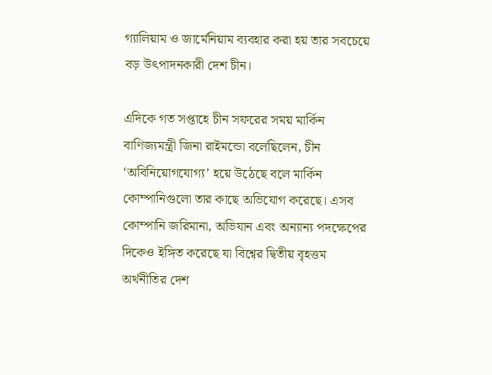গ্যালিয়াম ও জার্মেনিয়াম ব্যবহার করা হয় তার সবচেয়ে বড় উৎপাদনকারী দেশ চীন।

এদিকে গত সপ্তাহে চীন সফরের সময় মার্কিন বাণিজ্যমন্ত্রী জিনা রাইমন্ডো বলেছিলেন, চীন ‘অবিনিয়োগযোগ্য’ হয়ে উঠেছে বলে মার্কিন কোম্পানিগুলো তার কাছে অভিযোগ করেছে। এসব কোম্পানি জরিমানা, অভিযান এবং অন্যান্য পদক্ষেপের দিকেও ইঙ্গিত করেছে যা বিশ্বের দ্বিতীয় বৃহত্তম অর্থনীতির দেশ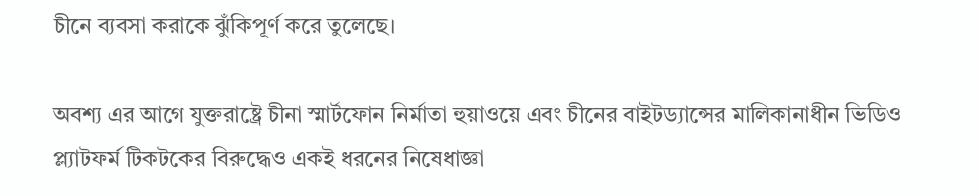চীনে ব্যবসা করাকে ঝুঁকিপূর্ণ করে তুলেছে।

অবশ্য এর আগে যুক্তরাষ্ট্রে চীনা স্মার্টফোন নির্মাতা হুয়াওয়ে এবং চীনের বাইটড্যান্সের মালিকানাধীন ভিডিও প্ল্যাটফর্ম টিকটকের বিরুদ্ধেও একই ধরনের নিষেধাজ্ঞা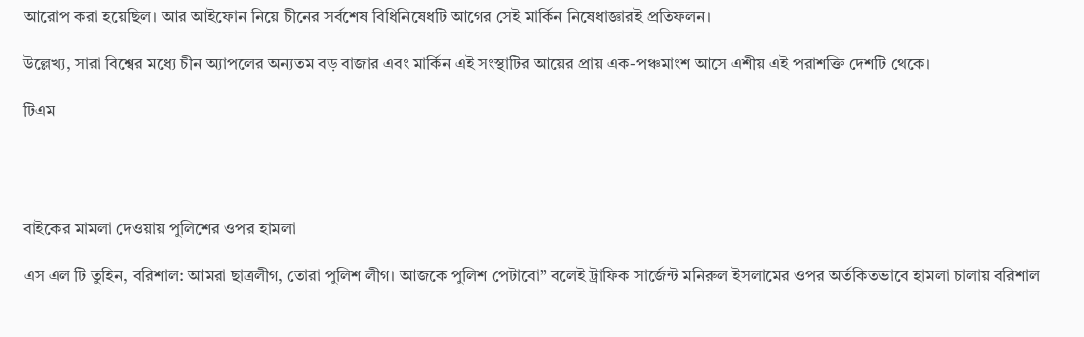আরোপ করা হয়েছিল। আর আইফোন নিয়ে চীনের সর্বশেষ বিধিনিষেধটি আগের সেই মার্কিন নিষেধাজ্ঞারই প্রতিফলন।

উল্লেখ্য, সারা বিশ্বের মধ্যে চীন অ্যাপলের অন্যতম বড় বাজার এবং মার্কিন এই সংস্থাটির আয়ের প্রায় এক-পঞ্চমাংশ আসে এশীয় এই পরাশক্তি দেশটি থেকে।

টিএম




বাইকের মামলা দেওয়ায় পুলিশের ওপর হামলা

এস এল টি তুহিন, বরিশাল: আমরা ছাত্রলীগ, তোরা পুলিশ লীগ। আজকে পুলিশ পেটাবো” বলেই ট্রাফিক সার্জেন্ট মনিরুল ইসলামের ওপর অর্তকিতভাবে হামলা চালায় বরিশাল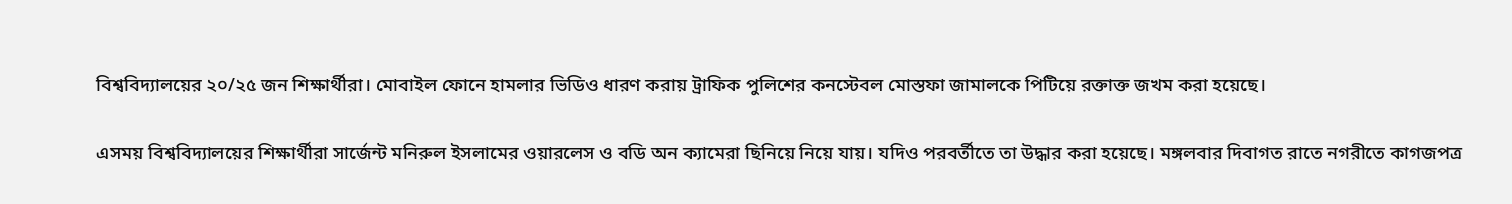বিশ্ববিদ্যালয়ের ২০/২৫ জন শিক্ষার্থীরা। মোবাইল ফোনে হামলার ভিডিও ধারণ করায় ট্রাফিক পুলিশের কনস্টেবল মোস্তফা জামালকে পিটিয়ে রক্তাক্ত জখম করা হয়েছে।

এসময় বিশ্ববিদ্যালয়ের শিক্ষার্থীরা সার্জেন্ট মনিরুল ইসলামের ওয়ারলেস ও বডি অন ক্যামেরা ছিনিয়ে নিয়ে যায়। যদিও পরবর্তীতে তা উদ্ধার করা হয়েছে। মঙ্গলবার দিবাগত রাতে নগরীতে কাগজপত্র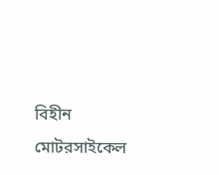বিহীন মোটরসাইকেল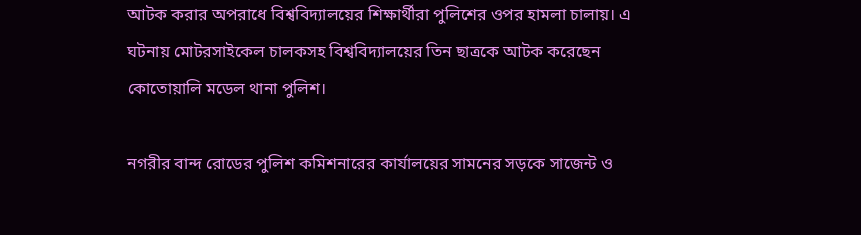আটক করার অপরাধে বিশ্ববিদ্যালয়ের শিক্ষার্থীরা পুলিশের ওপর হামলা চালায়। এ ঘটনায় মোটরসাইকেল চালকসহ বিশ্ববিদ্যালয়ের তিন ছাত্রকে আটক করেছেন কোতোয়ালি মডেল থানা পুলিশ।

নগরীর বান্দ রোডের পুলিশ কমিশনারের কার্যালয়ের সামনের সড়কে সাজেন্ট ও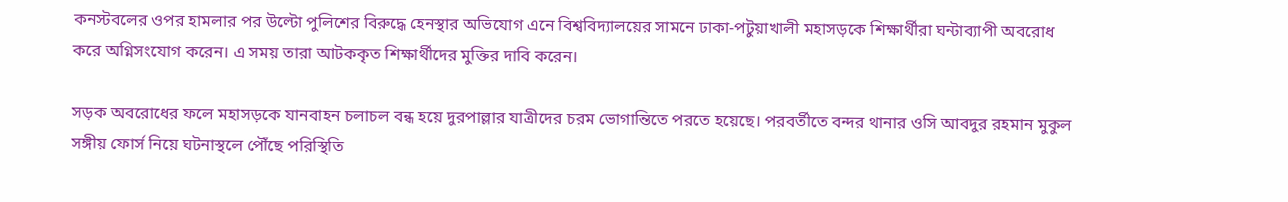কনস্টবলের ওপর হামলার পর উল্টো পুলিশের বিরুদ্ধে হেনস্থার অভিযোগ এনে বিশ্ববিদ্যালয়ের সামনে ঢাকা-পটুয়াখালী মহাসড়কে শিক্ষার্থীরা ঘন্টাব্যাপী অবরোধ করে অগ্নিসংযোগ করেন। এ সময় তারা আটককৃত শিক্ষার্থীদের মুক্তির দাবি করেন।

সড়ক অবরোধের ফলে মহাসড়কে যানবাহন চলাচল বন্ধ হয়ে দুরপাল্লার যাত্রীদের চরম ভোগান্তিতে পরতে হয়েছে। পরবর্তীতে বন্দর থানার ওসি আবদুর রহমান মুকুল সঙ্গীয় ফোর্স নিয়ে ঘটনাস্থলে পৌঁছে পরিস্থিতি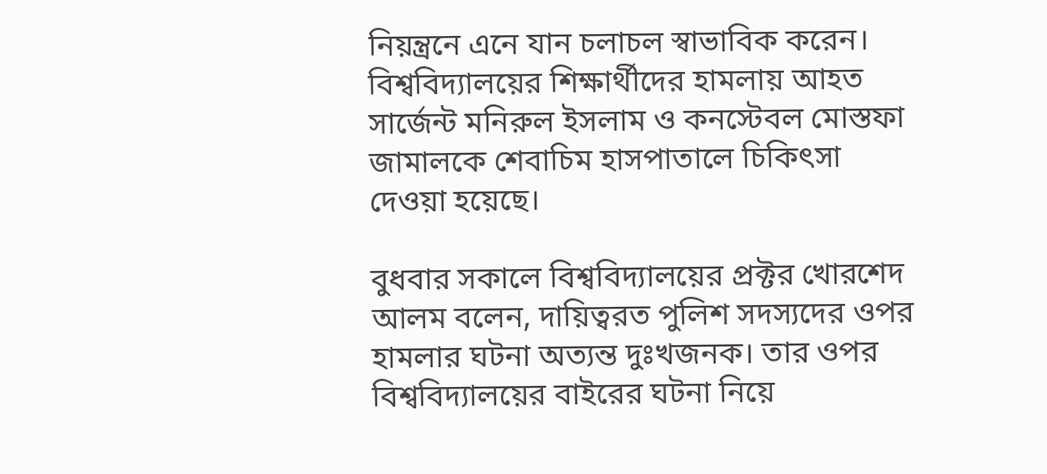নিয়ন্ত্রনে এনে যান চলাচল স্বাভাবিক করেন। বিশ্ববিদ্যালয়ের শিক্ষার্থীদের হামলায় আহত সার্জেন্ট মনিরুল ইসলাম ও কনস্টেবল মোস্তফা জামালকে শেবাচিম হাসপাতালে চিকিৎসা দেওয়া হয়েছে।

বুধবার সকালে বিশ্ববিদ্যালয়ের প্রক্টর খোরশেদ আলম বলেন, দায়িত্বরত পুলিশ সদস্যদের ওপর হামলার ঘটনা অত্যন্ত দুঃখজনক। তার ওপর বিশ্ববিদ্যালয়ের বাইরের ঘটনা নিয়ে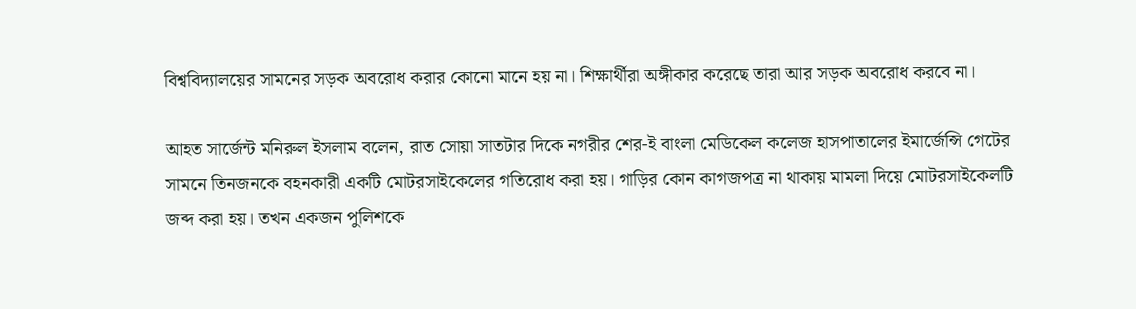বিশ্ববিদ্যালয়ের সামনের সড়ক অবরোধ করার কোনো মানে হয় না। শিক্ষার্থীরা অঙ্গীকার করেছে তারা আর সড়ক অবরোধ করবে না।

আহত সার্জেন্ট মনিরুল ইসলাম বলেন, রাত সোয়া সাতটার দিকে নগরীর শের-ই বাংলা মেডিকেল কলেজ হাসপাতালের ইমার্জেন্সি গেটের সামনে তিনজনকে বহনকারী একটি মোটরসাইকেলের গতিরোধ করা হয়। গাড়ির কোন কাগজপত্র না থাকায় মামলা দিয়ে মোটরসাইকেলটি জব্দ করা হয়। তখন একজন পুলিশকে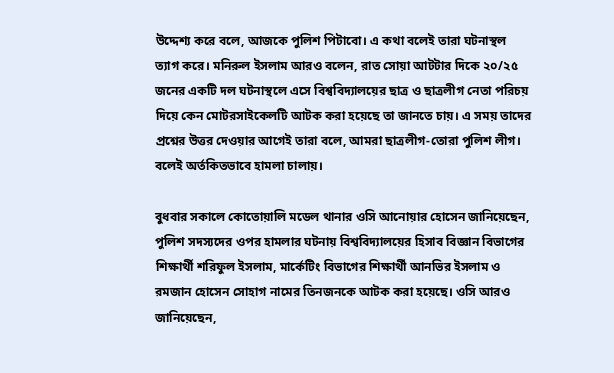উদ্দেশ্য করে বলে, আজকে পুলিশ পিটাবো। এ কথা বলেই তারা ঘটনাস্থল ত্যাগ করে। মনিরুল ইসলাম আরও বলেন, রাত সোয়া আটটার দিকে ২০/২৫ জনের একটি দল ঘটনাস্থলে এসে বিশ্ববিদ্যালয়ের ছাত্র ও ছাত্রলীগ নেতা পরিচয় দিয়ে কেন মোটরসাইকেলটি আটক করা হয়েছে তা জানতে চায়। এ সময় তাদের প্রশ্নের উত্তর দেওয়ার আগেই তারা বলে, আমরা ছাত্রলীগ-তোরা পুলিশ লীগ। বলেই অর্তকিতভাবে হামলা চালায়।

বুধবার সকালে কোতোয়ালি মডেল থানার ওসি আনোয়ার হোসেন জানিয়েছেন, পুলিশ সদস্যদের ওপর হামলার ঘটনায় বিশ্ববিদ্যালয়ের হিসাব বিজ্ঞান বিভাগের শিক্ষার্থী শরিফুল ইসলাম, মার্কেটিং বিভাগের শিক্ষার্থী আনভির ইসলাম ও রমজান হোসেন সোহাগ নামের তিনজনকে আটক করা হয়েছে। ওসি আরও জানিয়েছেন,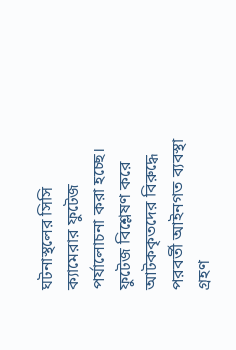ঘটনাস্থলের সিসি ক্যামেরার ফুটেজ পর্যালোচনা করা হচ্ছে। ফুটেজ বিশ্লেষণ করে আটককৃতদের বিরুদ্ধে পরবর্তী আইনগত ব্যবস্থা গ্রহণ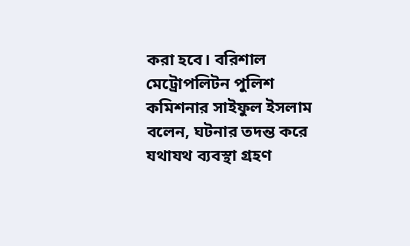করা হবে। বরিশাল মেট্রোপলিটন পুলিশ কমিশনার সাইফুল ইসলাম বলেন, ঘটনার তদন্ত করে যথাযথ ব্যবস্থা গ্রহণ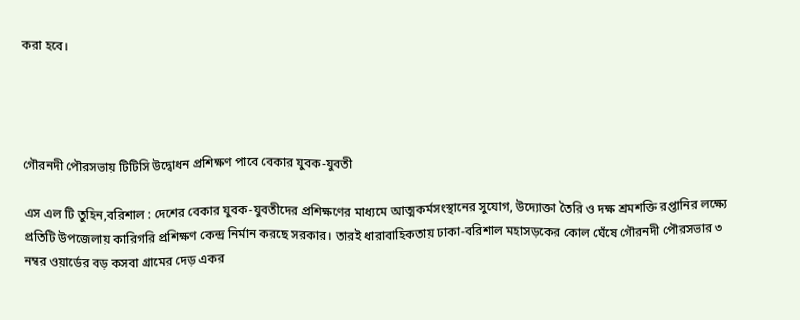করা হবে।




গৌরনদী পৌরসভায় টিটিসি উদ্বোধন প্রশিক্ষণ পাবে বেকার যুবক-যুবতী

এস এল টি তুহিন,বরিশাল : দেশের বেকার যুবক-যুবতীদের প্রশিক্ষণের মাধ্যমে আত্মকর্মসংস্থানের সুযোগ, উদ্যোক্তা তৈরি ও দক্ষ শ্রমশক্তি রপ্তানির লক্ষ্যে প্রতিটি উপজেলায় কারিগরি প্রশিক্ষণ কেন্দ্র নির্মান করছে সরকার। তারই ধারাবাহিকতায় ঢাকা-বরিশাল মহাসড়কের কোল ঘেঁষে গৌরনদী পৌরসভার ৩ নম্বর ওয়ার্ডের বড় কসবা গ্রামের দেড় একর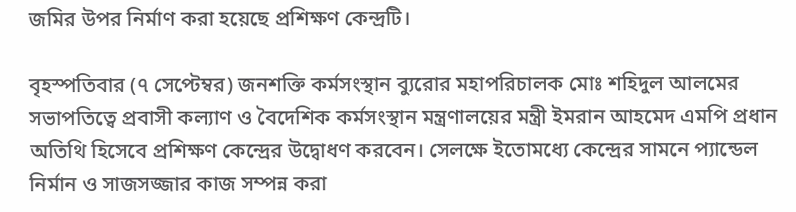জমির উপর নির্মাণ করা হয়েছে প্রশিক্ষণ কেন্দ্রটি।

বৃহস্পতিবার (৭ সেপ্টেম্বর) জনশক্তি কর্মসংস্থান ব্যুরোর মহাপরিচালক মোঃ শহিদুল আলমের সভাপতিত্বে প্রবাসী কল্যাণ ও বৈদেশিক কর্মসংস্থান মন্ত্রণালয়ের মন্ত্রী ইমরান আহমেদ এমপি প্রধান অতিথি হিসেবে প্রশিক্ষণ কেন্দ্রের উদ্বোধণ করবেন। সেলক্ষে ইতোমধ্যে কেন্দ্রের সামনে প্যান্ডেল নির্মান ও সাজসজ্জার কাজ সম্পন্ন করা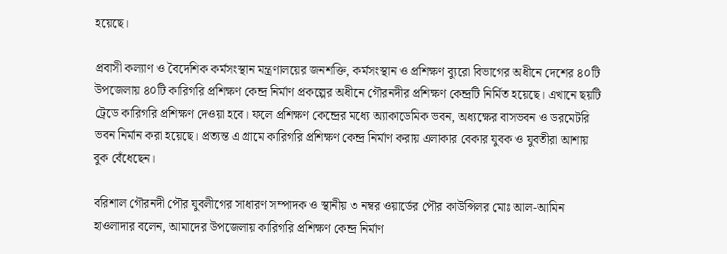হয়েছে।

প্রবাসী কল্যাণ ও বৈদেশিক কর্মসংস্থান মন্ত্রণালয়ের জনশক্তি, কর্মসংস্থান ও প্রশিক্ষণ ব্যুরো বিভাগের অধীনে দেশের ৪০টি উপজেলায় ৪০টি কারিগরি প্রশিক্ষণ কেন্দ্র নির্মাণ প্রকল্পের অধীনে গৌরনদীর প্রশিক্ষণ কেন্দ্রটি নির্মিত হয়েছে। এখানে ছয়টি ট্রেডে কারিগরি প্রশিক্ষণ দেওয়া হবে। ফলে প্রশিক্ষণ কেন্দ্রের মধ্যে অ্যাকাডেমিক ভবন, অধ্যক্ষের বাসভবন ও ডরমেটরি ভবন নির্মান করা হয়েছে। প্রত্যন্ত এ গ্রামে কারিগরি প্রশিক্ষণ কেন্দ্র নির্মাণ করায় এলাকার বেকার যুবক ও যুবতীরা আশায় বুক বেঁধেছেন।

বরিশাল গৌরনদী পৌর যুবলীগের সাধারণ সম্পাদক ও স্থানীয় ৩ নম্বর ওয়ার্ডের পৌর কাউন্সিলর মোঃ আল-আমিন হাওলাদার বলেন, আমাদের উপজেলায় কারিগরি প্রশিক্ষণ কেন্দ্র নির্মাণ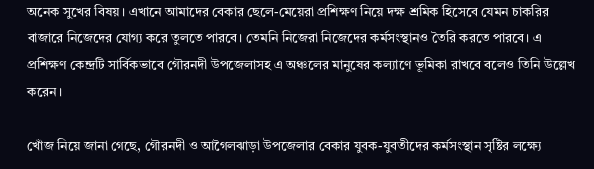অনেক সুখের বিষয়। এখানে আমাদের বেকার ছেলে-মেয়েরা প্রশিক্ষণ নিয়ে দক্ষ শ্রমিক হিসেবে যেমন চাকরির বাজারে নিজেদের যোগ্য করে তুলতে পারবে। তেমনি নিজেরা নিজেদের কর্মসংস্থানও তৈরি করতে পারবে। এ প্রশিক্ষণ কেন্দ্রটি সার্বিকভাবে গৌরনদী উপজেলাসহ এ অঞ্চলের মানুষের কল্যাণে ভূমিকা রাখবে বলেও তিনি উল্লেখ করেন।

খোঁজ নিয়ে জানা গেছে, গৌরনদী ও আগৈলঝাড়া উপজেলার বেকার যুবক-যুবতীদের কর্মসংস্থান সৃষ্টির লক্ষ্যে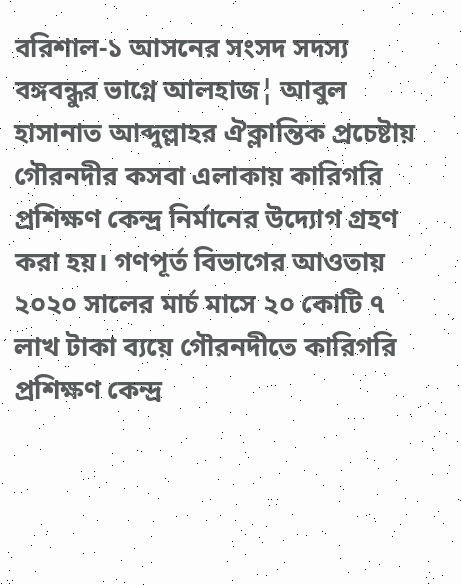বরিশাল-১ আসনের সংসদ সদস্য বঙ্গবন্ধুর ভাগ্নে আলহাজ¦ আবুল হাসানাত আব্দুল্লাহর ঐক্লান্তিক প্রচেষ্টায় গৌরনদীর কসবা এলাকায় কারিগরি প্রশিক্ষণ কেন্দ্র নির্মানের উদ্যোগ গ্রহণ করা হয়। গণপূর্ত বিভাগের আওতায় ২০২০ সালের মার্চ মাসে ২০ কোটি ৭ লাখ টাকা ব্যয়ে গৌরনদীতে কারিগরি প্রশিক্ষণ কেন্দ্র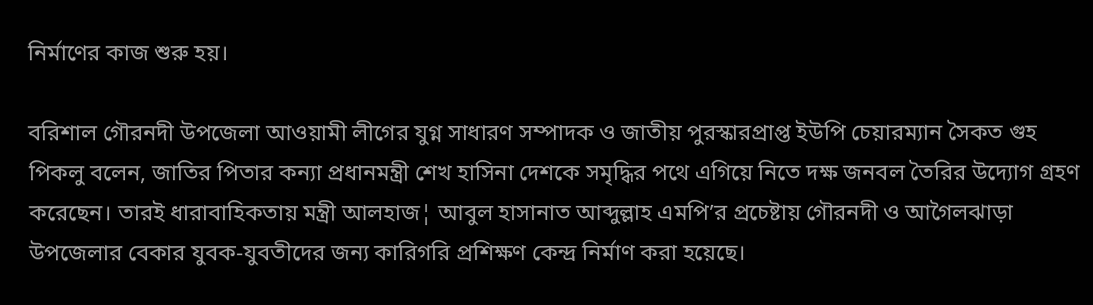নির্মাণের কাজ শুরু হয়।

বরিশাল গৌরনদী উপজেলা আওয়ামী লীগের যুগ্ন সাধারণ সম্পাদক ও জাতীয় পুরস্কারপ্রাপ্ত ইউপি চেয়ারম্যান সৈকত গুহ পিকলু বলেন, জাতির পিতার কন্যা প্রধানমন্ত্রী শেখ হাসিনা দেশকে সমৃদ্ধির পথে এগিয়ে নিতে দক্ষ জনবল তৈরির উদ্যোগ গ্রহণ করেছেন। তারই ধারাবাহিকতায় মন্ত্রী আলহাজ¦ আবুল হাসানাত আব্দুল্লাহ এমপি’র প্রচেষ্টায় গৌরনদী ও আগৈলঝাড়া উপজেলার বেকার যুবক-যুবতীদের জন্য কারিগরি প্রশিক্ষণ কেন্দ্র নির্মাণ করা হয়েছে।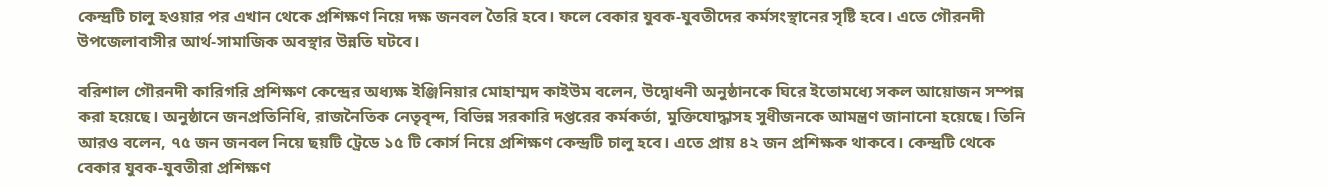কেন্দ্রটি চালু হওয়ার পর এখান থেকে প্রশিক্ষণ নিয়ে দক্ষ জনবল তৈরি হবে। ফলে বেকার যুবক-যুবতীদের কর্মসংস্থানের সৃষ্টি হবে। এতে গৌরনদী উপজেলাবাসীর আর্থ-সামাজিক অবস্থার উন্নতি ঘটবে।

বরিশাল গৌরনদী কারিগরি প্রশিক্ষণ কেন্দ্রের অধ্যক্ষ ইঞ্জিনিয়ার মোহাম্মদ কাইউম বলেন, উদ্বোধনী অনুষ্ঠানকে ঘিরে ইতোমধ্যে সকল আয়োজন সম্পন্ন করা হয়েছে। অনুষ্ঠানে জনপ্রতিনিধি, রাজনৈতিক নেতৃবৃন্দ, বিভিন্ন সরকারি দপ্তরের কর্মকর্তা, মুক্তিযোদ্ধাসহ সুধীজনকে আমন্ত্রণ জানানো হয়েছে। তিনি আরও বলেন, ৭৫ জন জনবল নিয়ে ছয়টি ট্রেডে ১৫ টি কোর্স নিয়ে প্রশিক্ষণ কেন্দ্রটি চালু হবে। এতে প্রায় ৪২ জন প্রশিক্ষক থাকবে। কেন্দ্রটি থেকে বেকার যুবক-যুবতীরা প্রশিক্ষণ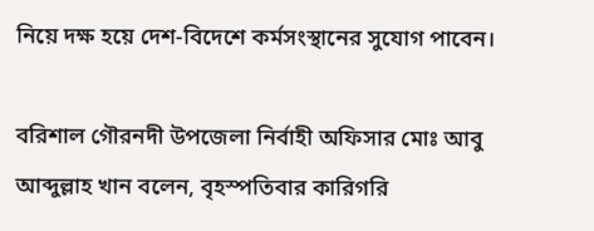নিয়ে দক্ষ হয়ে দেশ-বিদেশে কর্মসংস্থানের সুযোগ পাবেন।

বরিশাল গৌরনদী উপজেলা নির্বাহী অফিসার মোঃ আবু আব্দুল্লাহ খান বলেন, বৃহস্পতিবার কারিগরি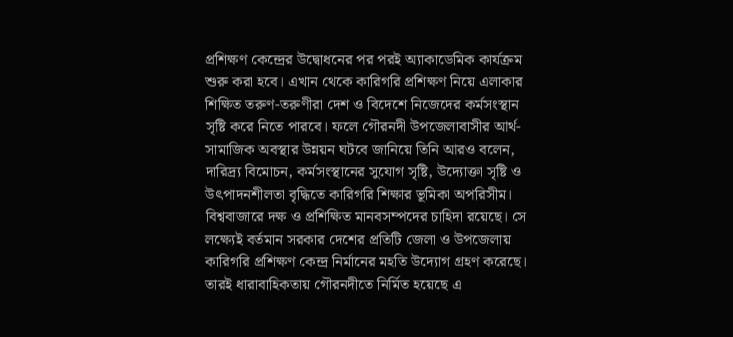প্রশিক্ষণ কেন্দ্রের উদ্বোধনের পর পরই অ্যাকাডেমিক কার্যক্রম শুরু করা হবে। এখান থেকে কারিগরি প্রশিক্ষণ নিয়ে এলাকার শিক্ষিত তরুণ-তরুণীরা দেশ ও বিদেশে নিজেদের কর্মসংস্থান সৃষ্টি করে নিতে পারবে। ফলে গৌরনদী উপজেলাবাসীর আর্থ-সামাজিক অবস্থার উন্নয়ন ঘটবে জানিয়ে তিনি আরও বলেন, দারিদ্র্য বিমোচন, কর্মসংস্থানের সুযোগ সৃষ্টি, উদ্যোক্তা সৃষ্টি ও উৎপাদনশীলতা বৃদ্ধিতে কারিগরি শিক্ষার ভূমিকা অপরিসীম। বিশ্ববাজারে দক্ষ ও প্রশিক্ষিত মানবসম্পদের চাহিদা রয়েছে। সে লক্ষ্যেই বর্তমান সরকার দেশের প্রতিটি জেলা ও উপজেলায় কারিগরি প্রশিক্ষণ কেন্দ্র নির্মানের মহতি উদ্যোগ গ্রহণ করেছে। তারই ধারাবাহিকতায় গৌরনদীতে নির্মিত হয়েছে এ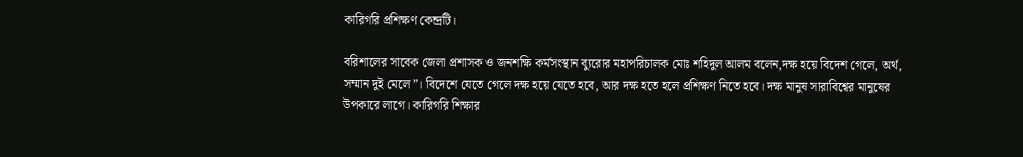কারিগরি প্রশিক্ষণ কেন্দ্রটি।

বরিশালের সাবেক জেলা প্রশাসক ও জনশক্ষি কর্মসংস্থান ব্যুরোর মহাপরিচালক মোঃ শহিদুল আলম বলেন,দক্ষ হয়ে বিদেশ গেলে, অর্থ, সম্মান দুই মেলে”। বিদেশে যেতে গেলে দক্ষ হয়ে যেতে হবে, আর দক্ষ হতে হলে প্রশিক্ষণ নিতে হবে। দক্ষ মানুষ সারাবিশ্বের মানুষের উপকারে লাগে। কারিগরি শিক্ষার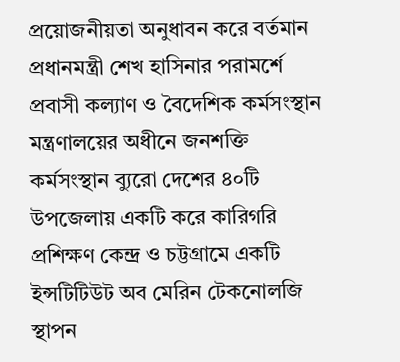প্রয়োজনীয়তা অনুধাবন করে বর্তমান প্রধানমন্ত্রী শেখ হাসিনার পরামর্শে প্রবাসী কল্যাণ ও বৈদেশিক কর্মসংস্থান মন্ত্রণালয়ের অধীনে জনশক্তি কর্মসংস্থান ব্যুরো দেশের ৪০টি উপজেলায় একটি করে কারিগরি প্রশিক্ষণ কেন্দ্র ও চট্টগ্রামে একটি ইন্সটিটিউট অব মেরিন টেকনোলজি স্থাপন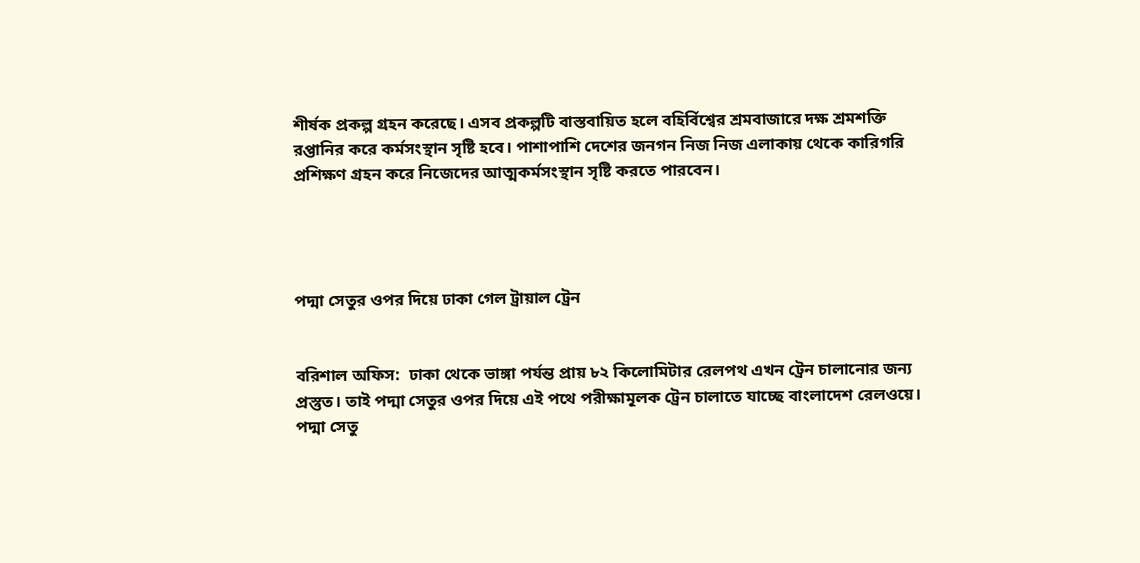শীর্ষক প্রকল্প গ্রহন করেছে। এসব প্রকল্পটি বাস্তবায়িত হলে বহির্বিশ্বের শ্রমবাজারে দক্ষ শ্রমশক্তি রপ্তানির করে কর্মসংস্থান সৃষ্টি হবে। পাশাপাশি দেশের জনগন নিজ নিজ এলাকায় থেকে কারিগরি প্রশিক্ষণ গ্রহন করে নিজেদের আত্মকর্মসংস্থান সৃষ্টি করতে পারবেন।




পদ্মা সেতুর ওপর দিয়ে ঢাকা গেল ট্রায়াল ট্রেন


বরিশাল অফিস:  ঢাকা থেকে ভাঙ্গা পর্যন্ত প্রায় ৮২ কিলোমিটার রেলপথ এখন ট্রেন চালানোর জন্য প্রস্তুত। তাই পদ্মা সেতুর ওপর দিয়ে এই পথে পরীক্ষামূলক ট্রেন চালাতে যাচ্ছে বাংলাদেশ রেলওয়ে। পদ্মা সেতু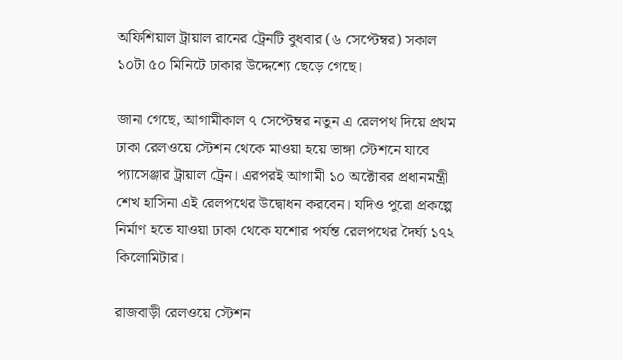অফিশিয়াল ট্রায়াল রানের ট্রেনটি বুধবার (৬ সেপ্টেম্বর) সকাল ১০টা ৫০ মিনিটে ঢাকার উদ্দেশ্যে ছেড়ে গেছে।

জানা গেছে, আগামীকাল ৭ সেপ্টেম্বর নতুন এ রেলপথ দিয়ে প্রথম ঢাকা রেলওয়ে স্টেশন থেকে মাওয়া হয়ে ভাঙ্গা স্টেশনে যাবে প্যাসেঞ্জার ট্রায়াল ট্রেন। এরপরই আগামী ১০ অক্টোবর প্রধানমন্ত্রী শেখ হাসিনা এই রেলপথের উদ্বোধন করবেন। যদিও পুরো প্রকল্পে নির্মাণ হতে যাওয়া ঢাকা থেকে যশোর পর্যন্ত রেলপথের দৈর্ঘ্য ১৭২ কিলোমিটার।

রাজবাড়ী রেলওয়ে স্টেশন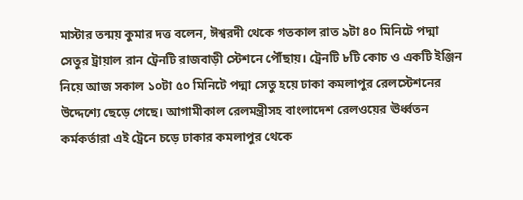মাস্টার তন্ময় কুমার দত্ত বলেন, ঈশ্বরদী থেকে গতকাল রাত ৯টা ৪০ মিনিটে পদ্মা সেতুর ট্রায়াল রান ট্রেনটি রাজবাড়ী স্টেশনে পৌঁছায়। ট্রেনটি ৮টি কোচ ও একটি ইঞ্জিন নিয়ে আজ সকাল ১০টা ৫০ মিনিটে পদ্মা সেতু হয়ে ঢাকা কমলাপুর রেলস্টেশনের উদ্দেশ্যে ছেড়ে গেছে। আগামীকাল রেলমন্ত্রীসহ বাংলাদেশ রেলওয়ের ঊর্ধ্বতন কর্মকর্তারা এই ট্রেনে চড়ে ঢাকার কমলাপুর থেকে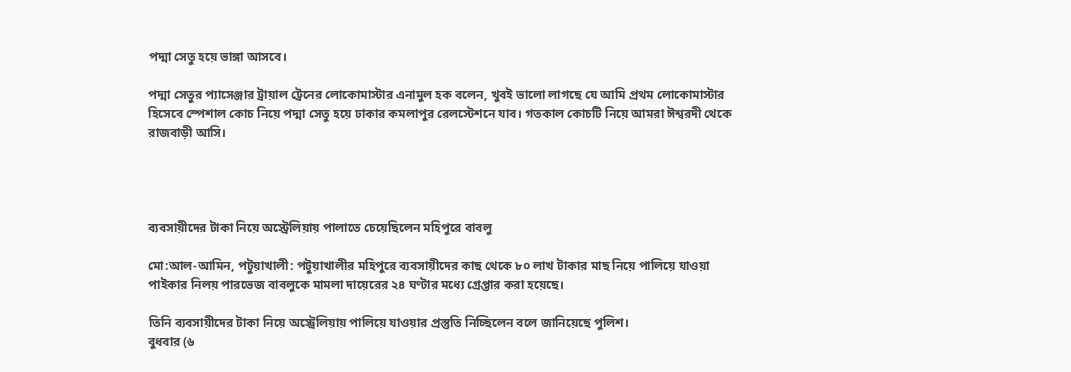পদ্মা সেতু হয়ে ভাঙ্গা আসবে।

পদ্মা সেতুর প্যাসেঞ্জার ট্রায়াল ট্রেনের লোকোমাস্টার এনামুল হক বলেন, খুবই ভালো লাগছে যে আমি প্রথম লোকোমাস্টার হিসেবে স্পেশাল কোচ নিয়ে পদ্মা সেতু হয়ে ঢাকার কমলাপুর রেলস্টেশনে যাব। গতকাল কোচটি নিয়ে আমরা ঈশ্বরদী থেকে রাজবাড়ী আসি।




ব্যবসায়ীদের টাকা নিয়ে অস্ট্রেলিয়ায় পালাতে চেয়েছিলেন মহিপুরে বাবলু

মো:আল-আমিন, পটুয়াখালী: পটুয়াখালীর মহিপুরে ব্যবসায়ীদের কাছ থেকে ৮০ লাখ টাকার মাছ নিয়ে পালিয়ে যাওয়া পাইকার নিলয় পারভেজ বাবলুকে মামলা দায়েরের ২৪ ঘণ্টার মধ্যে গ্রেপ্তার করা হয়েছে।

তিনি ব্যবসায়ীদের টাকা নিয়ে অস্ট্রেলিয়ায় পালিয়ে যাওয়ার প্রস্তুতি নিচ্ছিলেন বলে জানিয়েছে পুলিশ।
বুধবার (৬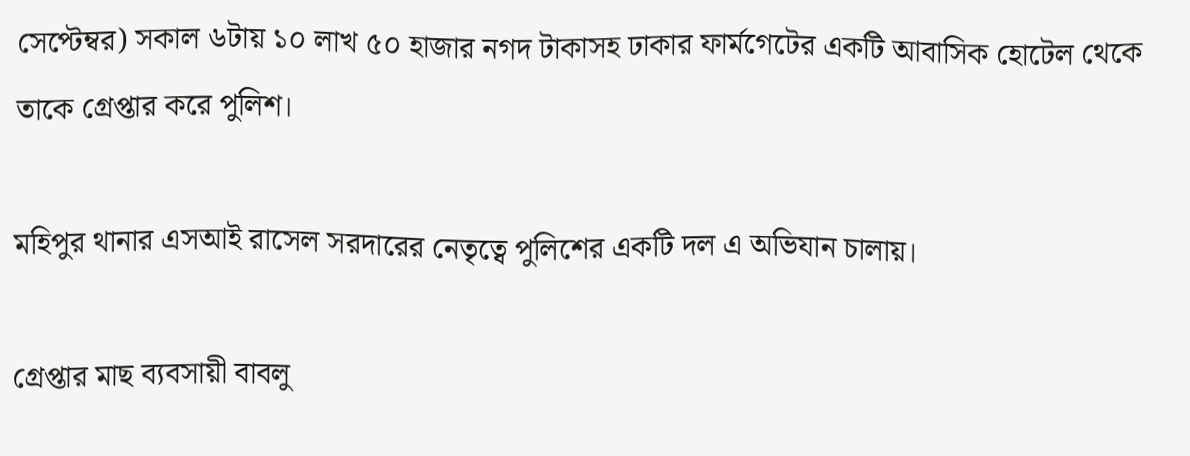সেপ্টেম্বর) সকাল ৬টায় ১০ লাখ ৫০ হাজার নগদ টাকাসহ ঢাকার ফার্মগেটের একটি আবাসিক হোটেল থেকে তাকে গ্রেপ্তার করে পুলিশ।

মহিপুর থানার এসআই রাসেল সরদারের নেতৃত্বে পুলিশের একটি দল এ অভিযান চালায়।

গ্রেপ্তার মাছ ব্যবসায়ী বাবলু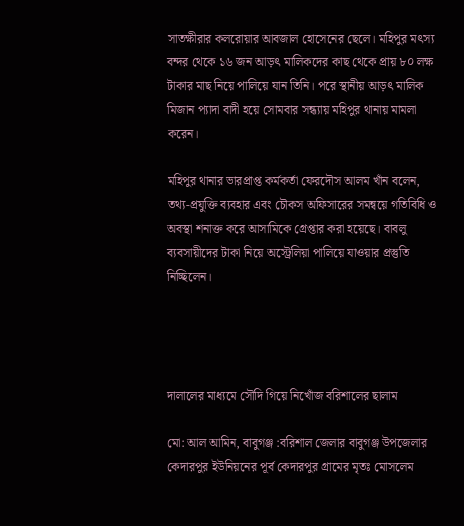সাতক্ষীরার কলরোয়ার আবজাল হোসেনের ছেলে। মহিপুর মৎস্য বন্দর থেকে ১৬ জন আড়ৎ মালিকদের কাছ থেকে প্রায় ৮০ লক্ষ টাকার মাছ নিয়ে পালিয়ে যান তিনি। পরে স্থানীয় আড়ৎ মালিক মিজান প্যাদা বাদী হয়ে সোমবার সন্ধ্যায় মহিপুর থানায় মামলা করেন।

মহিপুর থানার ভারপ্রাপ্ত কর্মকর্তা ফেরদৌস আলম খাঁন বলেন, তথ্য-প্রযুক্তি ব্যবহার এবং চৌকস অফিসারের সমন্বয়ে গতিবিধি ও অবস্থা শনাক্ত করে আসামিকে গ্রেপ্তার করা হয়েছে। বাবলু ব্যবসায়ীদের টাকা নিয়ে অস্ট্রেলিয়া পালিয়ে যাওয়ার প্রস্তুতি নিচ্ছিলেন।




দালালের মাধ্যমে সৌদি গিয়ে নিখোঁজ বরিশালের ছালাম

মো: আল আমিন, বাবুগঞ্জ :বরিশাল জেলার বাবুগঞ্জ উপজেলার কেদারপুর ইউনিয়নের পূর্ব কেদারপুর গ্রামের মৃতঃ মোসলেম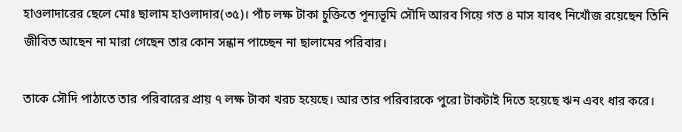হাওলাদারের ছেলে মোঃ ছালাম হাওলাদার(৩৫)। পাঁচ লক্ষ টাকা চুক্তিতে পূন্যভূমি সৌদি আরব গিয়ে গত ৪ মাস যাবৎ নিখোঁজ রয়েছেন তিনি জীবিত আছেন না মারা গেছেন তার কোন সন্ধান পাচ্ছেন না ছালামের পরিবার।

তাকে সৌদি পাঠাতে তার পরিবারের প্রায় ৭ লক্ষ টাকা খরচ হয়েছে। আর তার পরিবারকে পুরো টাকটাই দিতে হয়েছে ঋন এবং ধার করে।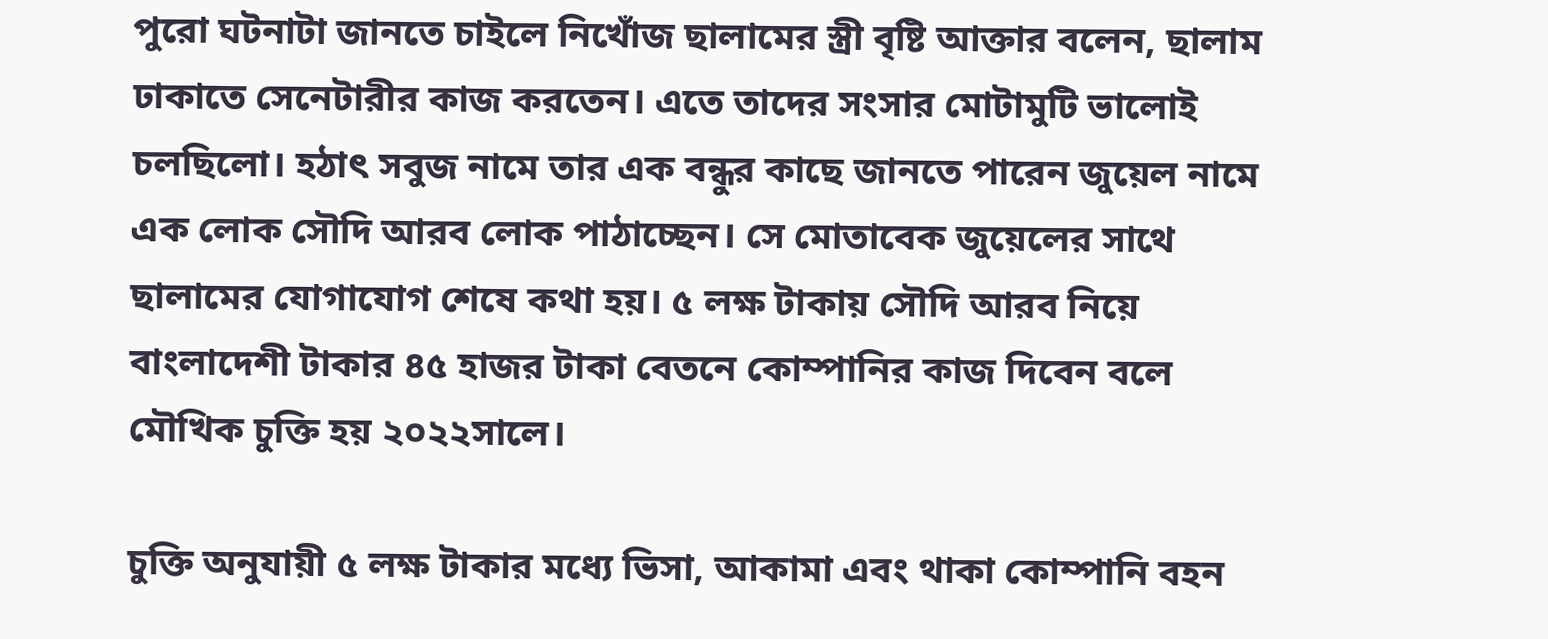পুরো ঘটনাটা জানতে চাইলে নিখোঁজ ছালামের স্ত্রী বৃষ্টি আক্তার বলেন, ছালাম ঢাকাতে সেনেটারীর কাজ করতেন। এতে তাদের সংসার মোটামুটি ভালোই চলছিলো। হঠাৎ সবুজ নামে তার এক বন্ধুর কাছে জানতে পারেন জুয়েল নামে এক লোক সৌদি আরব লোক পাঠাচ্ছেন। সে মোতাবেক জুয়েলের সাথে ছালামের যোগাযোগ শেষে কথা হয়। ৫ লক্ষ টাকায় সৌদি আরব নিয়ে বাংলাদেশী টাকার ৪৫ হাজর টাকা বেতনে কোম্পানির কাজ দিবেন বলে মৌখিক চুক্তি হয় ২০২২সালে।

চুক্তি অনুযায়ী ৫ লক্ষ টাকার মধ্যে ভিসা, আকামা এবং থাকা কোম্পানি বহন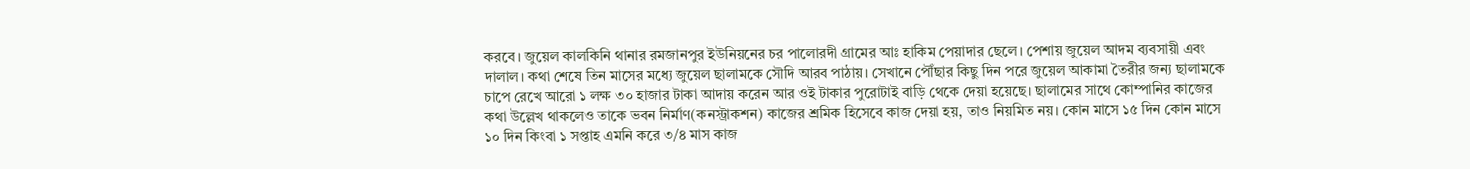করবে। জুয়েল কালকিনি থানার রমজানপুর ইউনিয়নের চর পালোরদী গ্রামের আঃ হাকিম পেয়াদার ছেলে। পেশায় জুয়েল আদম ব্যবসায়ী এবং দালাল। কথা শেষে তিন মাসের মধ্যে জুয়েল ছালামকে সৌদি আরব পাঠায়। সেখানে পৌঁছার কিছু দিন পরে জুয়েল আকামা তৈরীর জন্য ছালামকে চাপে রেখে আরো ১ লক্ষ ৩০ হাজার টাকা আদায় করেন আর ওই টাকার পুরোটাই বাড়ি থেকে দেয়া হয়েছে। ছালামের সাথে কোম্পানির কাজের কথা উল্লেখ থাকলেও তাকে ভবন নির্মাণ(কনস্ট্রাকশন) কাজের শ্রমিক হিসেবে কাজ দেয়া হয়, তাও নিয়মিত নয়। কোন মাসে ১৫ দিন কোন মাসে ১০ দিন কিংবা ১ সপ্তাহ এমনি করে ৩/৪ মাস কাজ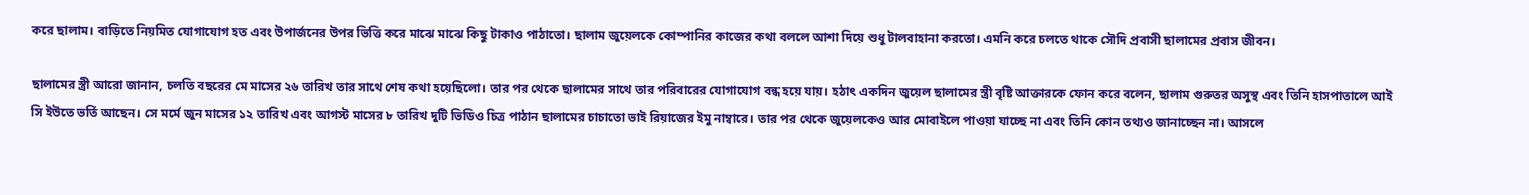করে ছালাম। বাড়িতে নিয়মিত যোগাযোগ হত এবং উপার্জনের উপর ভিত্তি করে মাঝে মাঝে কিছু টাকাও পাঠাতো। ছালাম জুয়েলকে কোম্পানির কাজের কথা বললে আশা দিয়ে শুধু টালবাহানা করতো। এমনি করে চলতে থাকে সৌদি প্রবাসী ছালামের প্রবাস জীবন।

ছালামের স্ত্রী আরো জানান, চলতি বছরের মে মাসের ২৬ তারিখ তার সাথে শেষ কথা হয়েছিলো। তার পর থেকে ছালামের সাথে তার পরিবারের যোগাযোগ বন্ধ হয়ে যায়। হঠাৎ একদিন জুয়েল ছালামের স্ত্রী বৃষ্টি আক্তারকে ফোন করে বলেন, ছালাম গুরুতর অসুস্থ এবং তিনি হাসপাতালে আই সি ইউতে ভর্তি আছেন। সে মর্মে জুন মাসের ১২ তারিখ এবং আগস্ট মাসের ৮ তারিখ দুটি ভিডিও চিত্র পাঠান ছালামের চাচাতো ভাই রিয়াজের ইমু নাম্বারে। তার পর থেকে জুয়েলকেও আর মোবাইলে পাওয়া যাচ্ছে না এবং তিনি কোন তথ্যও জানাচ্ছেন না। আসলে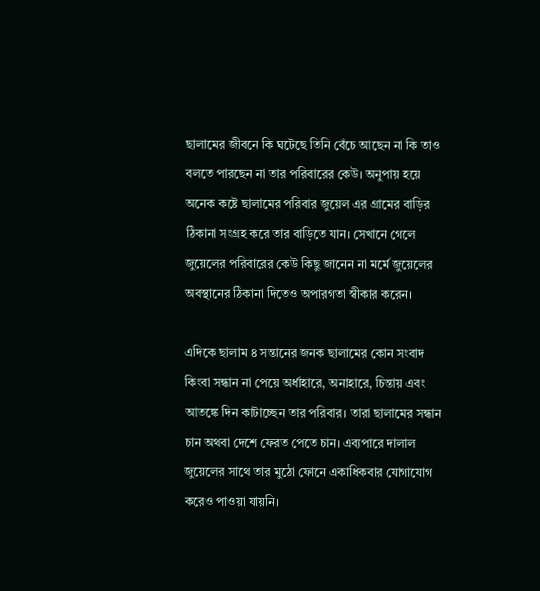ছালামের জীবনে কি ঘটেছে তিনি বেঁচে আছেন না কি তাও বলতে পারছেন না তার পরিবারের কেউ। অনুপায় হয়ে অনেক কষ্টে ছালামের পরিবার জুয়েল এর গ্রামের বাড়ির ঠিকানা সংগ্রহ করে তার বাড়িতে যান। সেখানে গেলে জুয়েলের পরিবারের কেউ কিছু জানেন না মর্মে জুয়েলের অবস্থানের ঠিকানা দিতেও অপারগতা স্বীকার করেন।

এদিকে ছালাম ৪ সন্তানের জনক ছালামের কোন সংবাদ কিংবা সন্ধান না পেয়ে অর্ধাহারে, অনাহারে, চিন্তায় এবং আতঙ্কে দিন কাটাচ্ছেন তার পরিবার। তারা ছালামের সন্ধান চান অথবা দেশে ফেরত পেতে চান। এব্যপারে দালাল জুয়েলের সাথে তার মুঠো ফোনে একাধিকবার যোগাযোগ করেও পাওয়া যায়নি।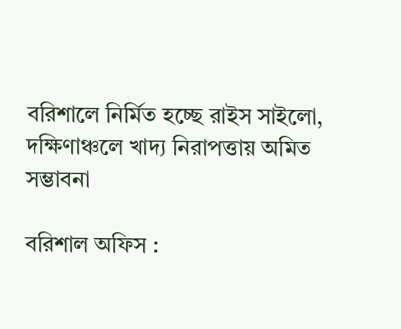বরিশালে নির্মিত হচ্ছে রাইস সাইলো, দক্ষিণাঞ্চলে খাদ্য নিরাপত্তায় অমিত সম্ভাবনা

বরিশাল অফিস :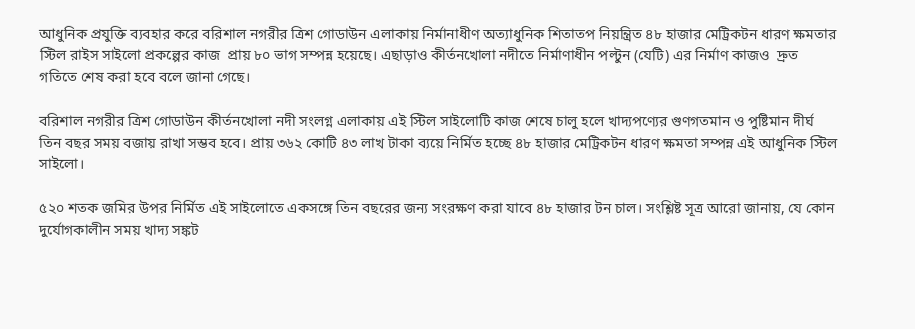আধুনিক প্রযুক্তি ব্যবহার করে বরিশাল নগরীর ত্রিশ গোডাউন এলাকায় নির্মানাধীণ অত্যাধুনিক শিতাতপ নিয়ন্ত্রিত ৪৮ হাজার মেট্রিকটন ধারণ ক্ষমতার স্টিল রাইস সাইলো প্রকল্পের কাজ  প্রায় ৮০ ভাগ সম্পন্ন হয়েছে। এছাড়াও কীর্তনখোলা নদীতে নির্মাণাধীন পল্টুন (যেটি) এর নির্মাণ কাজও  দ্রুত গতিতে শেষ করা হবে বলে জানা গেছে।

বরিশাল নগরীর ত্রিশ গোডাউন কীর্তনখোলা নদী সংলগ্ন এলাকায় এই স্টিল সাইলোটি কাজ শেষে চালু হলে খাদ্যপণ্যের গুণগতমান ও পুষ্টিমান দীর্ঘ তিন বছর সময় বজায় রাখা সম্ভব হবে। প্রায় ৩৬২ কোটি ৪৩ লাখ টাকা ব্যয়ে নির্মিত হচ্ছে ৪৮ হাজার মেট্রিকটন ধারণ ক্ষমতা সম্পন্ন এই আধুনিক স্টিল সাইলো।

৫২০ শতক জমির উপর নির্মিত এই সাইলোতে একসঙ্গে তিন বছরের জন্য সংরক্ষণ করা যাবে ৪৮ হাজার টন চাল। সংশ্লিষ্ট সূত্র আরো জানায়, যে কোন দুর্যোগকালীন সময় খাদ্য সঙ্কট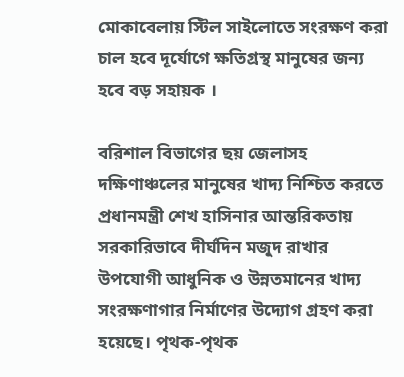মোকাবেলায় স্টিল সাইলোতে সংরক্ষণ করা চাল হবে দূর্যোগে ক্ষতিগ্রস্থ মানুষের জন্য হবে বড় সহায়ক ।

বরিশাল বিভাগের ছয় জেলাসহ দক্ষিণাঞ্চলের মানুষের খাদ্য নিশ্চিত করতে প্রধানমন্ত্রী শেখ হাসিনার আন্তরিকতায় সরকারিভাবে দীর্ঘদিন মজুদ রাখার উপযোগী আধুনিক ও উন্নতমানের খাদ্য সংরক্ষণাগার নির্মাণের উদ্যোগ গ্রহণ করা হয়েছে। পৃথক-পৃথক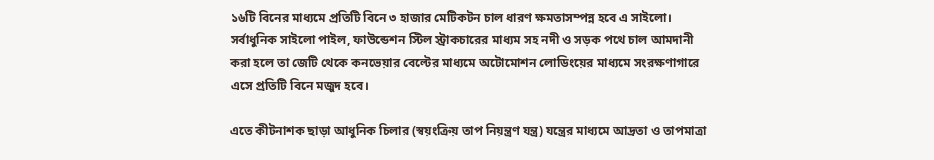১৬টি বিনের মাধ্যমে প্রতিটি বিনে ৩ হাজার মেটিকটন চাল ধারণ ক্ষমতাসম্পন্ন হবে এ সাইলো। সর্বাধুনিক সাইলো পাইল, ফাউন্ডেশন স্টিল স্ট্রাকচারের মাধ্যম সহ নদী ও সড়ক পথে চাল আমদানী করা হলে তা জেটি থেকে কনভেয়ার বেল্টের মাধ্যমে অটোমোশন লোডিংয়ের মাধ্যমে সংরক্ষণাগারে এসে প্রতিটি বিনে মজুদ হবে।

এতে কীটনাশক ছাড়া আধুনিক চিলার (স্বয়ংক্রিয় তাপ নিয়ন্ত্রণ যন্ত্র) যন্ত্রের মাধ্যমে আদ্রতা ও তাপমাত্রা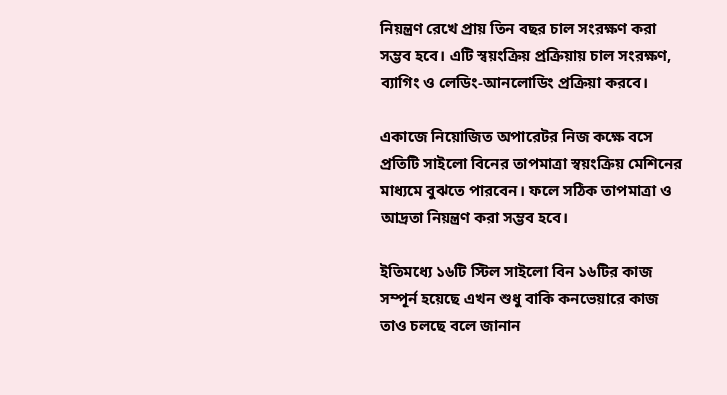নিয়ন্ত্রণ রেখে প্রায় তিন বছর চাল সংরক্ষণ করা সম্ভব হবে। এটি স্বয়ংক্রিয় প্রক্রিয়ায় চাল সংরক্ষণ, ব্যাগিং ও লেডিং-আনলোডিং প্রক্রিয়া করবে।

একাজে নিয়োজিত অপারেটর নিজ কক্ষে বসে প্রতিটি সাইলো বিনের তাপমাত্রা স্বয়ংক্রিয় মেশিনের মাধ্যমে বুঝতে পারবেন। ফলে সঠিক তাপমাত্রা ও আদ্রতা নিয়ন্ত্রণ করা সম্ভব হবে।

ইতিমধ্যে ১৬টি স্টিল সাইলো বিন ১৬টির কাজ সম্পূর্ন হয়েছে এখন শুধু বাকি কনভেয়ারে কাজ তাও চলছে বলে জানান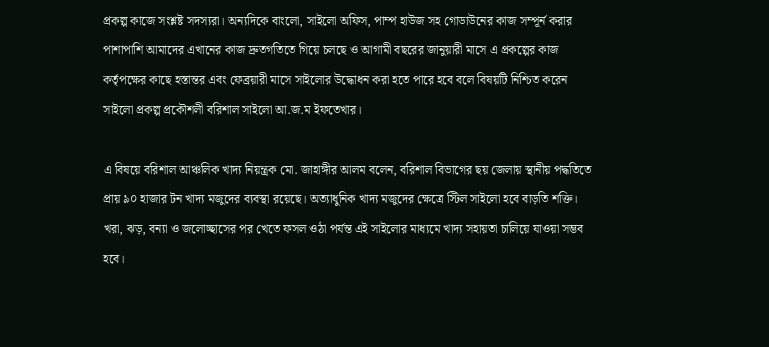প্রকল্প কাজে সংশ্লষ্ট সদস্যরা। অন্যদিকে বাংলো, সাইলো অফিস, পাম্প হাউজ সহ গোডাউনের কাজ সম্পূর্ন করার পাশাপাশি আমাদের এখানের কাজ দ্রুতগতিতে গিয়ে চলছে ও আগামী বছরের জানুয়ারী মাসে এ প্রকল্পের কাজ কর্তৃপক্ষের কাছে হস্তান্তর এবং ফেব্রয়ারী মাসে সাইলোর উদ্ধোধন করা হতে পারে হবে বলে বিষয়টি নিশ্চিত করেন সাইলো প্রকল্প প্রকৌশলী বরিশাল সাইলো আ.জ.ম ইফতেখার।

এ বিষয়ে বরিশাল আঞ্চলিক খাদ্য নিয়ন্ত্রক মো. জাহাঙ্গীর আলম বলেন, বরিশাল বিভাগের ছয় জেলায় স্থানীয় পদ্ধতিতে প্রায় ৯০ হাজার টন খাদ্য মজুদের ব্যবস্থা রয়েছে। অত্যাধুনিক খাদ্য মজুদের ক্ষেত্রে স্টিল সাইলো হবে বাড়তি শক্তি। খরা, ঝড়, বন্যা ও জলোচ্ছাসের পর খেতে ফসল ওঠা পর্যন্ত এই সাইলোর মাধ্যমে খাদ্য সহায়তা চালিয়ে যাওয়া সম্ভব হবে।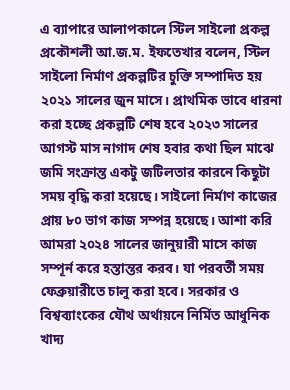এ ব্যাপারে আলাপকালে স্টিল সাইলো প্রকল্প প্রকৌশলী আ.জ.ম. ইফতেখার বলেন, স্টিল সাইলো নির্মাণ প্রকল্পটির চুক্তি সম্পাদিত হয় ২০২১ সালের জুন মাসে। প্রাথমিক ভাবে ধারনা করা হচ্ছে প্রকল্পটি শেষ হবে ২০২৩ সালের আগস্ট মাস নাগাদ শেষ হবার কথা ছিল মাঝে জমি সংক্রান্ত একটু জটিলতার কারনে কিছুটা সময় বৃদ্ধি করা হয়েছে। সাইলো নির্মাণ কাজের প্রায় ৮০ ভাগ কাজ সম্পন্ন হয়েছে। আশা করি আমরা ২০২৪ সালের জানুয়ারী মাসে কাজ সম্পূর্ন করে হস্তান্তর করব। যা পরবর্তী সময় ফেব্রুয়ারীতে চালু করা হবে। সরকার ও বিশ্বব্যাংকের যৌথ অর্থায়নে নির্মিত আধুনিক খাদ্য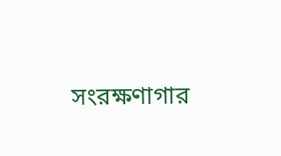সংরক্ষণাগার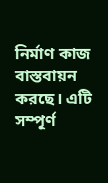নির্মাণ কাজ বাস্তবায়ন করছে। এটি সম্পূর্ণ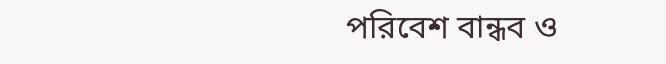পরিবেশ বান্ধব ও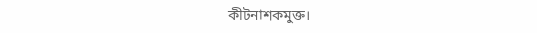কীটনাশকমুক্ত।